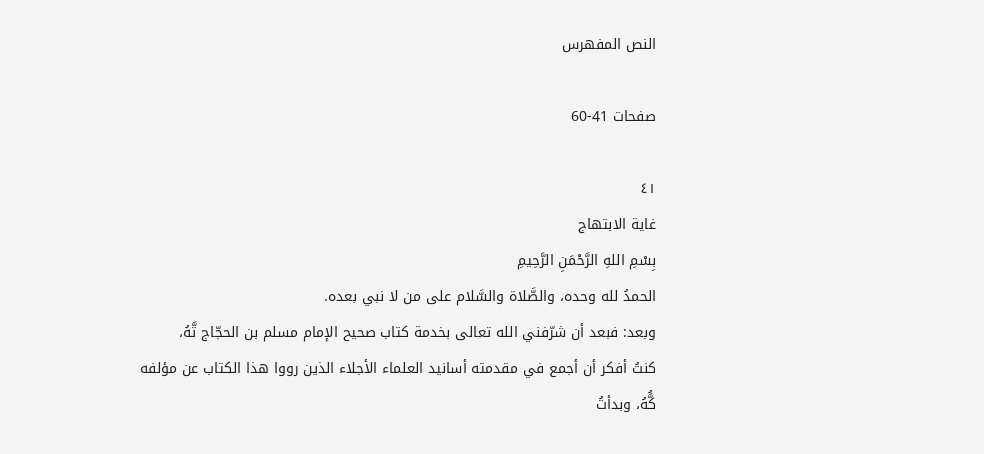النص المفهرس

صفحات 41-60

٤١
غاية الابتهاج
بِسْمِ اللهِ الرَّحْمَنِ الرَّحِيمِ
الحمدُ لله وحده، والصَّلاة والسَّلام على من لا نبي بعده.
وبعد: فبعد أن شرّفني الله تعالى بخدمة كتاب صحيح الإمام مسلم بن الحجّاج تَّهُ،
كنتُ أفكر أن أجمع في مقدمته أسانيد العلماء الأجلاء الذين رووا هذا الكتاب عن مؤلفه
كَُّهُ، وبدأتُ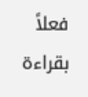فعلاً بقراءة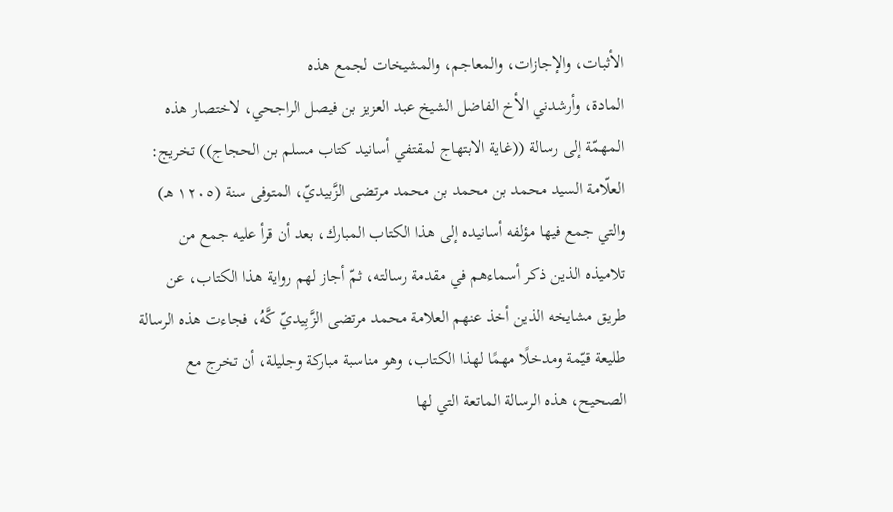الأثبات، والإجازات، والمعاجم، والمشيخات لجمع هذه
المادة، وأرشدني الأخ الفاضل الشيخ عبد العزيز بن فيصل الراجحي، لاختصار هذه
المهمّة إلى رسالة ((غاية الابتهاج لمقتفي أسانيد كتاب مسلم بن الحجاج)) تخريج:
العلّامة السيد محمد بن محمد بن محمد مرتضى الزَّبيديّ، المتوفى سنة (١٢٠٥ هـ)
والتي جمع فيها مؤلفه أسانيده إلى هذا الكتاب المبارك، بعد أن قرأ عليه جمع من
تلاميذه الذين ذكر أسماءهم في مقدمة رسالته، ثمّ أجاز لهم رواية هذا الكتاب، عن
طريق مشايخه الذين أخذ عنهم العلامة محمد مرتضى الزَّبِيديّ كَّهُ، فجاءت هذه الرسالة
طليعة قيّمة ومدخلًا مهمًا لهذا الكتاب، وهو مناسبة مباركة وجليلة، أن تخرج مع
الصحيح، هذه الرسالة الماتعة التي لها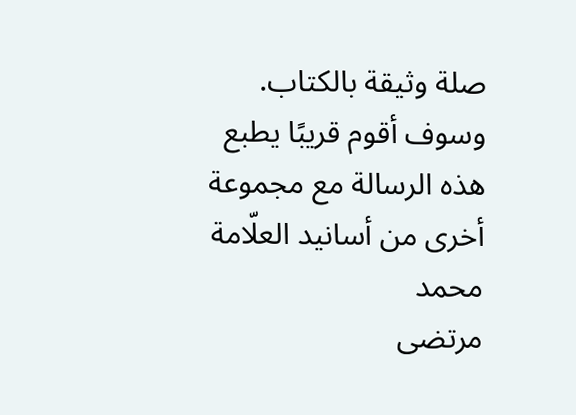صلة وثيقة بالكتاب.
وسوف أقوم قريبًا يطبع هذه الرسالة مع مجموعة أخرى من أسانيد العلّامة محمد
مرتضى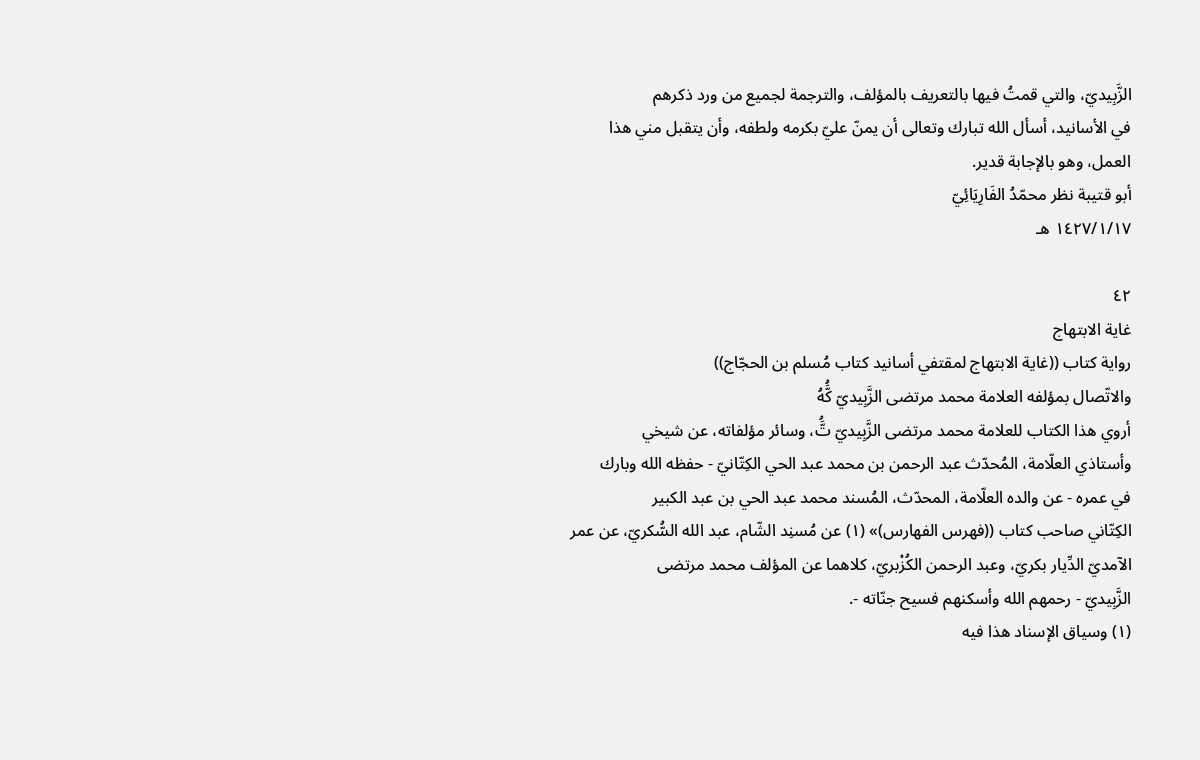الزَّبِيديّ، والتي قمتُ فيها بالتعريف بالمؤلف، والترجمة لجميع من ورد ذكرهم
في الأسانيد، أسأل الله تبارك وتعالى أن يمنّ عليّ بكرمه ولطفه، وأن يتقبل مني هذا
العمل، وهو بالإجابة قدير.
أبو قتيبة نظر محمّدُ الفَارِيَائِيّ
١٤٢٧/١/١٧ هـ

٤٢
غاية الابتهاج
رواية كتاب ((غاية الابتهاج لمقتفي أسانيد كتاب مُسلم بن الحجّاج))
والاتّصال بمؤلفه العلامة محمد مرتضى الزَّبِيديّ كَُّهُ
أروي هذا الكتاب للعلامة محمد مرتضى الزَّبِيديّ تَُّ، وسائر مؤلفاته، عن شيخي
وأستاذي العلّامة، المُحدّث عبد الرحمن بن محمد عبد الحي الكِتّانيّ - حفظه الله وبارك
في عمره - عن والده العلّامة، المحدّث، المُسند محمد عبد الحي بن عبد الكبير
الكِتّاني صاحب كتاب ((فهرس الفهارس)» (١) عن مُسنِد الشّام، عبد الله السُّكريّ، عن عمر
الآمديّ الدِّيار بكريّ، وعبد الرحمن الكُزْبريّ، كلاهما عن المؤلف محمد مرتضى
الزَّبِيديّ - رحمهم الله وأسكنهم فسيح جنّاته -.
(١) وسياق الإسناد هذا فيه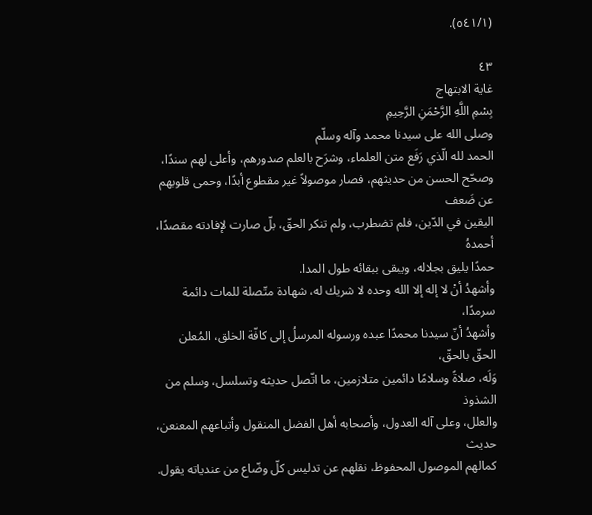(٥٤١/١).

٤٣
غاية الابتهاج
بِسْمِ اللَّهِ الرَّحْمَنِ الرَّحِيمِ
وصلى الله على سيدنا محمد وآله وسلّم
الحمد لله الّذي رَفَع متن العلماء، وشرَح بالعلم صدورهم، وأعلی لهم سندًا،
وصحّح الحسن من حديثهم، فصار موصولاً غير مقطوع أبدًا، وحمى قلوبهم عن ضَعف
اليقين في الدّين، فلم تضطرب، ولم تنكر الحقّ، بلّ صارت لإفادته مقصدًا، أحمدهُ
حمدًا يليق بجلاله، ويبقى ببقائه طول المدا.
وأشهدُ أنْ لا إله إلا الله وحده لا شريك له، شهادة متّصلة للمات دائمة سرمدًا،
وأشهدُ أنّ سيدنا محمدًا عبده ورسوله المرسلُ إلى كافّة الخلق، المُعلن الحقّ بالحقّ،
وَلَه، صلاةً وسلامًا دائمين متلازمين، ما اتّصل حديثه وتسلسل، وسلم من الشذوذ
والعلل، وعلى آله العدول، وأصحابه أهل الفضل المنقول وأتباعهم المعنعن، حديث
كمالهم الموصول المحفوظ، نقلهم عن تدليس كلّ وضّاع من عندياته يقول.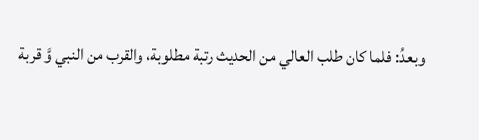وبعدُ: فلما كان طلب العالي من الحديث رتبة مطلوبة، والقرب من النبي وَّ قربة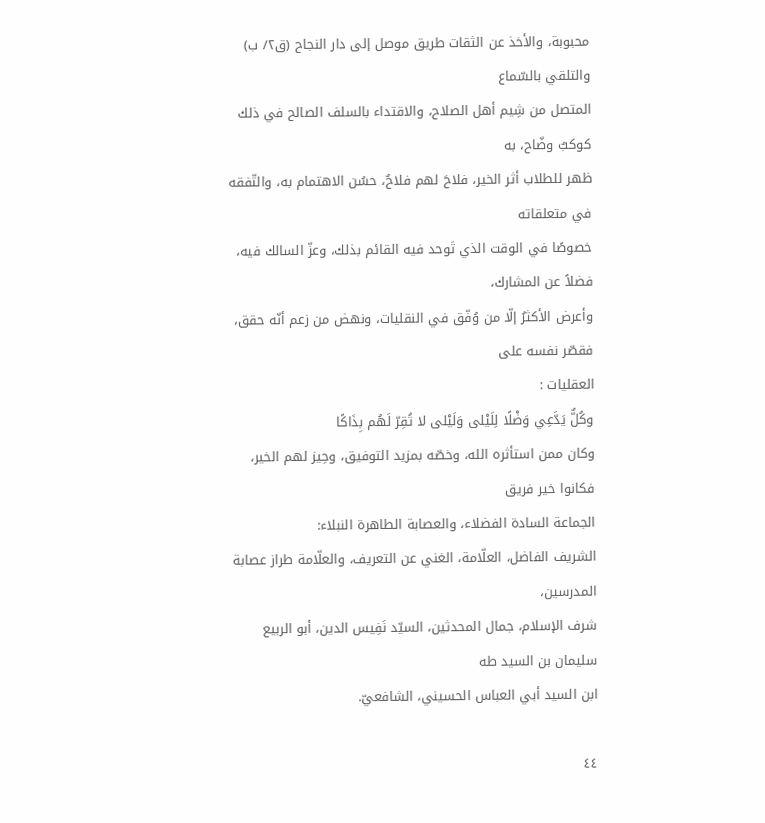محبوبة، والأخذ عن الثقات طريق موصل إلى دار النجاح (ق٢/ ب) والتلقي بالسّماع
المتصل من شِيم أهل الصلاح، والاقتداء بالسلف الصالح في ذلك كوكبٌ وضّاح، به
ظهر للطلاب أثر الخير، فلاحَ لهم فلاحٌ، حسُن الاهتمام به، والتّفقه في متعلقاته
خصوصًا في الوقت الذي تَوحد فيه القائم بذلك، وعزّ السالك فيه، فضلاً عن المشارك،
وأعرض الأكثرُ إلّا من وُفّق في النقليات، ونهض من زعم أنّه حقق، فقصّر نفسه على
العقليات :
وكُلٌّ يَدَّعِي وَضْلًا لِلَيْلى وَلَيْلى لا تُقِرّ لَهُم بِذَاكًا
وكان ممن استأثره الله، وخصّه بمزيد التوفيق، وحِيز لهم الخير، فكانوا خير فريق
الجماعة السادة الفضلاء، والعصابة الطاهرة النبلاء:
الشريف الفاضل، العلّامة، الغني عن التعريف، والعلّامة طراز عصابة المدرسين،
شرف الإسلام، جمال المحدثين، السيّد نَفِيس الدين، أبو الربيع سليمان بن السيد طه
ابن السيد أبي العباس الحسيني، الشافعيّ.

٤٤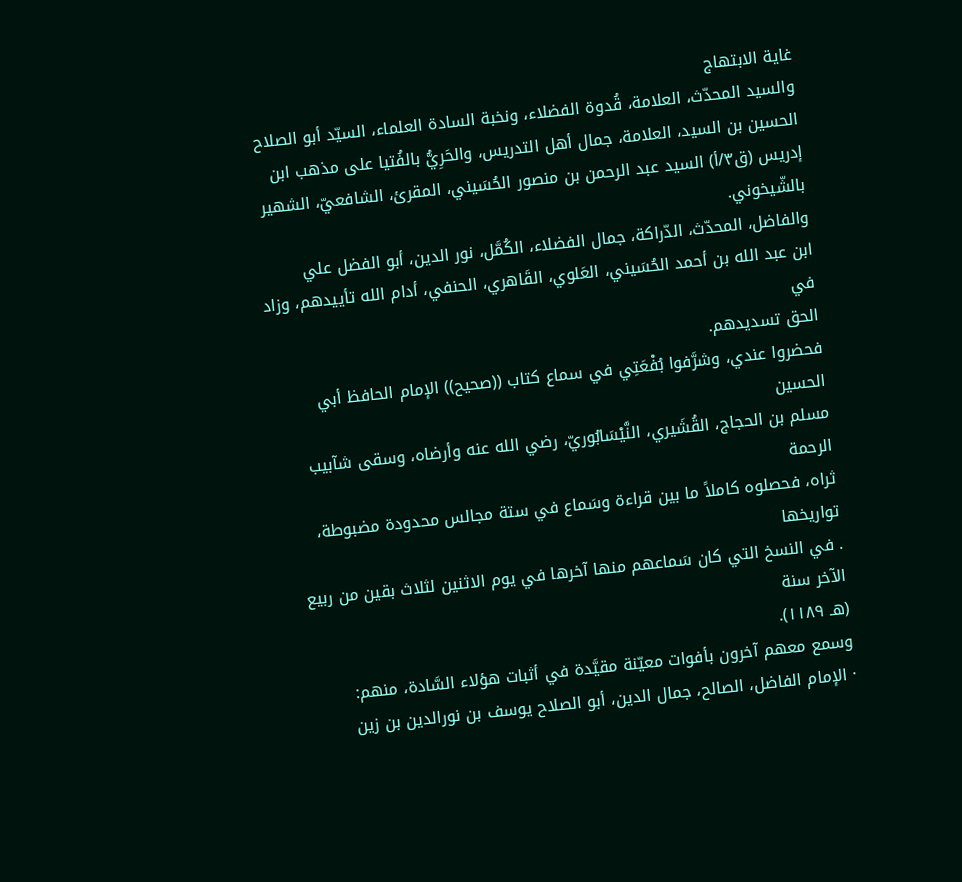غاية الابتهاج
والسيد المحدّث، العلامة، قُدوة الفضلاء، ونخبة السادة العلماء، السيّد أبو الصلاح
الحسين بن السيد، العلامة، جمال أهل التدريس، والحَرِيُّ بالفُتيا على مذهب ابن
إدريس (ق٣/أ) السيد عبد الرحمن بن منصور الحُسَيني، المقرئ، الشافعيّ، الشهير
بالشّيخوني.
والفاضل، المحدّث، الدّراكة، جمال الفضلاء، الكُمَّل، نور الدين، أبو الفضل علي
ابن عبد الله بن أحمد الحُسَيني، العَلوي، القَاهري، الحنفي، أدام الله تأييدهم، وزاد في
الحق تسديدهم.
فحضروا عندي، وشرَّفوا بُفْعَتِي في سماع كتاب ((صحيح)) الإمام الحافظ أبي الحسين
مسلم بن الحجاج، القُشَيري، النَّيْسَابُوريّ، رضي الله عنه وأرضاه، وسقى شآبيب الرحمة
ثراه، فحصلوه كاملاً ما بين قراءة وسَماع في ستة مجالس محدودة مضبوطة، تواريخها
. في النسخ التي كان سَماعهم منها آخرها في يوم الاثنين لثلاث بقين من ربيع الآخر سنة
(هـ ١١٨٩).
وسمع معهم آخرون بأفوات معيّنة مقيَّدة في أثبات هؤلاء السَّادة، منهم:
· الإمام الفاضل، الصالح، جمال الدين، أبو الصلاح يوسف بن نورالدين بن زين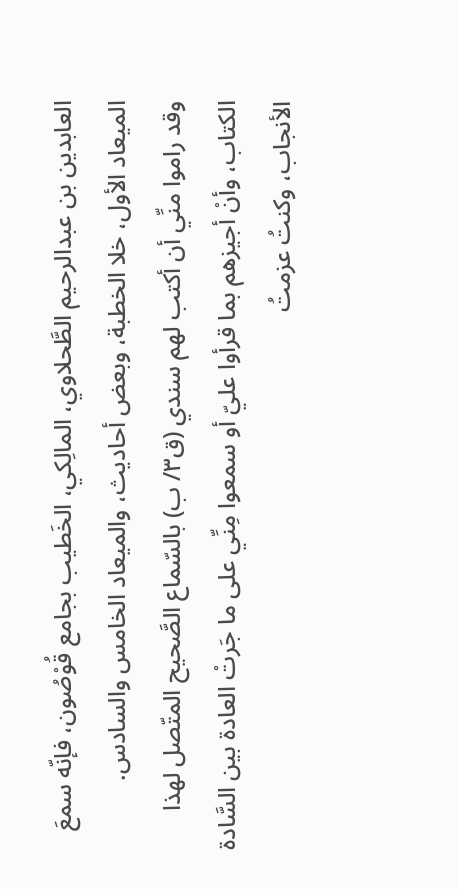العابدين بن عبدالرحيم الطَّحلاوي، المالِكي، الخَطيب بجامع قُوْصُون، فإنّه سمعَ
الميعاد الأول، خلا الخطبة، وبعض أحاديث، والميعاد الخامس والسادس.
وقد راموا منِّي أن أكتب لهم سندي (ق٣/ ب) بالسّماع الصَّحيح المتّصل لهذا
الكتاب، وأنْ أجيزهم بما قرأوا عليّ أو سمعوا مِنِّي على ما جَرتْ العادة بين السَّادة
الأنجاب، وكنتُ عزمتُ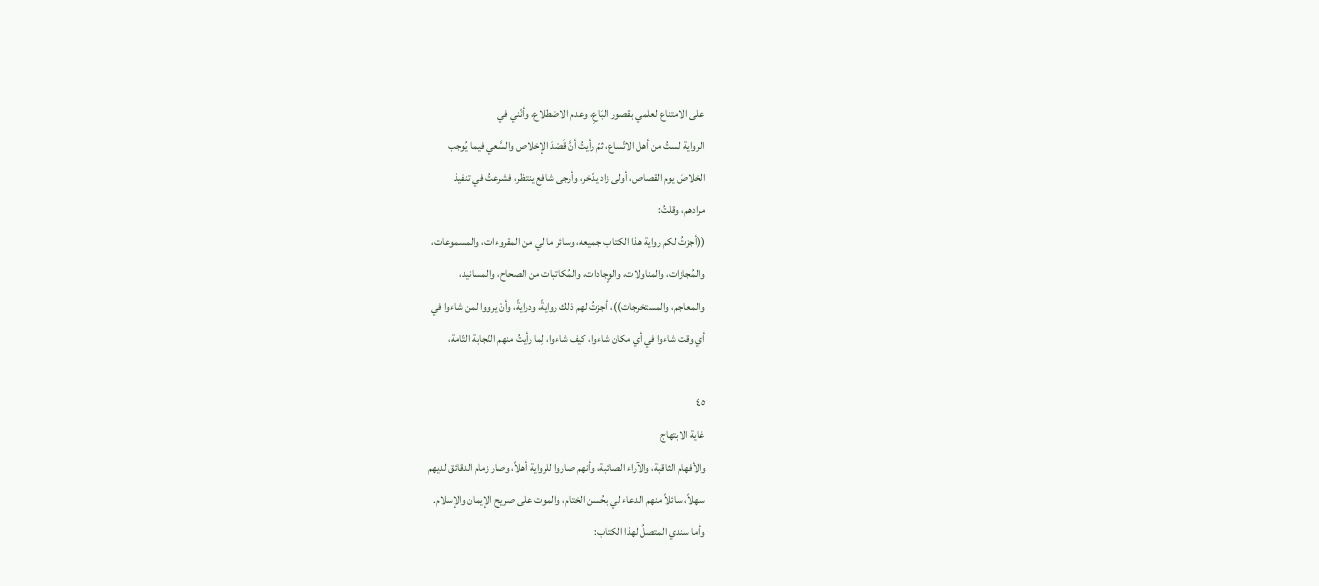على الامتناع لعلمي بقصور البَاعِ، وعدم الاضطلاع، وأنّني في
الرواية لستُ من أهل الاتّساع، ثمّ رأيتُ أنَّ قَصْدَ الإخلاص والسَّعي فيما يُوجب
الخلاصَ يوم القصاص، أولى زاد يدّخر، وأرجى شافع ينتظر، فشرعتُ في تنفيذ
مرادهم، وقلتُ:
((أجزتُ لكم رواية هذا الكتاب جميعه، وسائر ما لي من المقروءات، والمسموعات،
والمُجازات، والمناولات، والوٍجادات، والمُكاتبات من الصحاح، والمسانيد،
والمعاجم، والمستخرجات))، أجزتُ لهم ذلك روايةً، ودرايةً، وأنْ يرووا لمن شاءوا في
أي وقت شاءوا في أي مكان شاءوا، كيف شاءوا، لِما رأيتُ منهم النّجابة التّامة،

٤٥
غاية الابتهاج
والأفهام الثاقبة، والآراء الصائبة، وأنهم صاروا للرواية أهلاً، وصار زمام الدقائق لديهم
سهلاً، سائلاً منهم الدعاء لي بحُسن الختام، والموت على صريح الإيمان والإسلام.
وأما سندي المتصلُ لهذا الكتاب: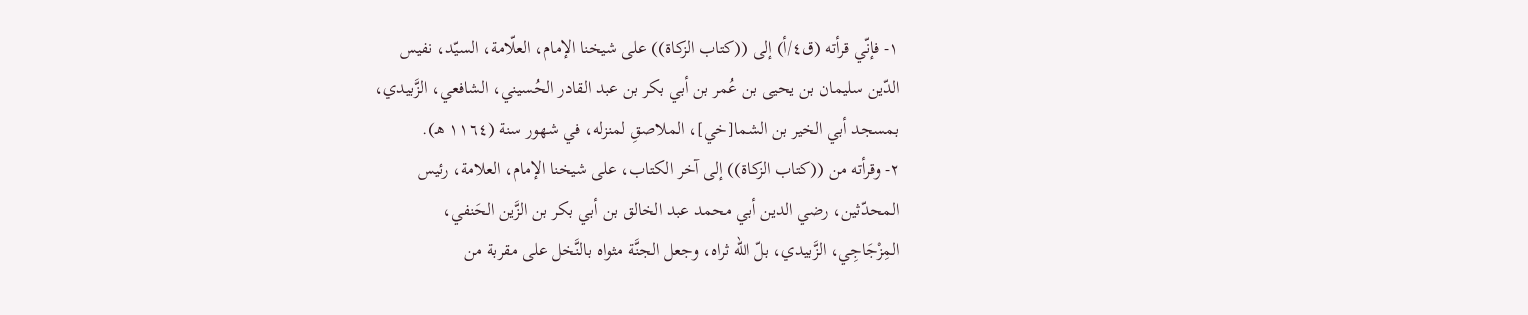١- فإنّي قرأته (ق٤/أ) إلى ((كتاب الزكاة)) على شيخنا الإمام، العلّامة، السيّد، نفيس
الدّين سليمان بن يحيى بن عُمر بن أبي بكر بن عبد القادر الحُسيني، الشافعي، الزَّبيدي،
بمسجد أبي الخير بن الشما[خي]، الملاصقِ لمنزله، في شهور سنة (١١٦٤ هـ).
٢- وقرأته من ((كتاب الزكاة)) إلى آخر الكتاب، على شيخنا الإمام، العلامة، رئيس
المحدّثين، رضي الدين أبي محمد عبد الخالق بن أبي بكر بن الزَّين الحَنفي،
المِزْجَاجِي، الزَّبيدي، بلّ الله ثراه، وجعل الجنَّة مثواه بالنَّخل على مقربة من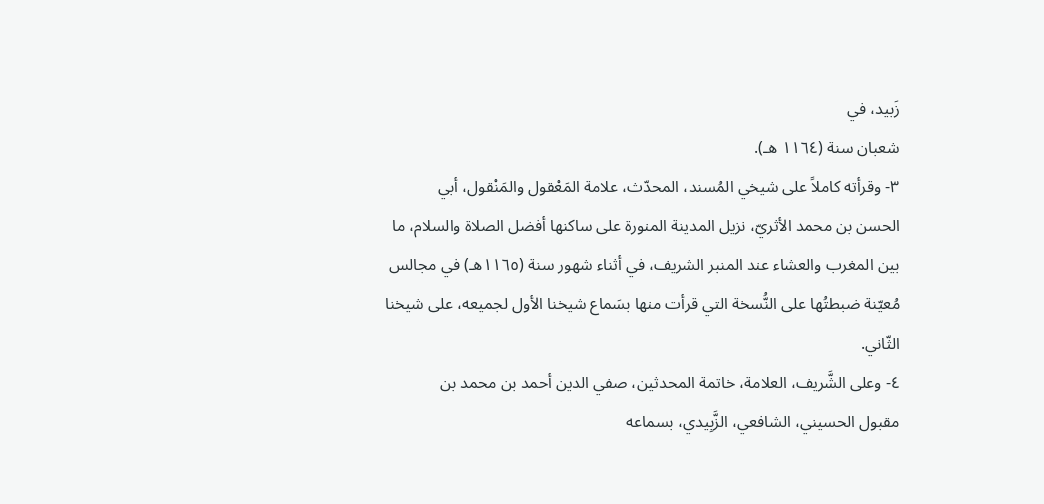زَبيد، في
شعبان سنة (١١٦٤ هـ).
٣- وقرأته كاملاً على شيخي المُسند، المحدّث، علامة المَعْقول والمَنْقول، أبي
الحسن بن محمد الأثريّ، نزيل المدينة المنورة على ساكنها أفضل الصلاة والسلام، ما
بين المغرب والعشاء عند المنبر الشريف، في أثناء شهور سنة (١١٦٥هـ) في مجالس
مُعيّنة ضبطتُها على النُّسخة التي قرأت منها بسَماع شيخنا الأول لجميعه، على شيخنا
الثّاني.
٤- وعلى الشَّريف، العلامة، خاتمة المحدثين، صفي الدين أحمد بن محمد بن
مقبول الحسيني، الشافعي، الزَّبِيدي، بسماعه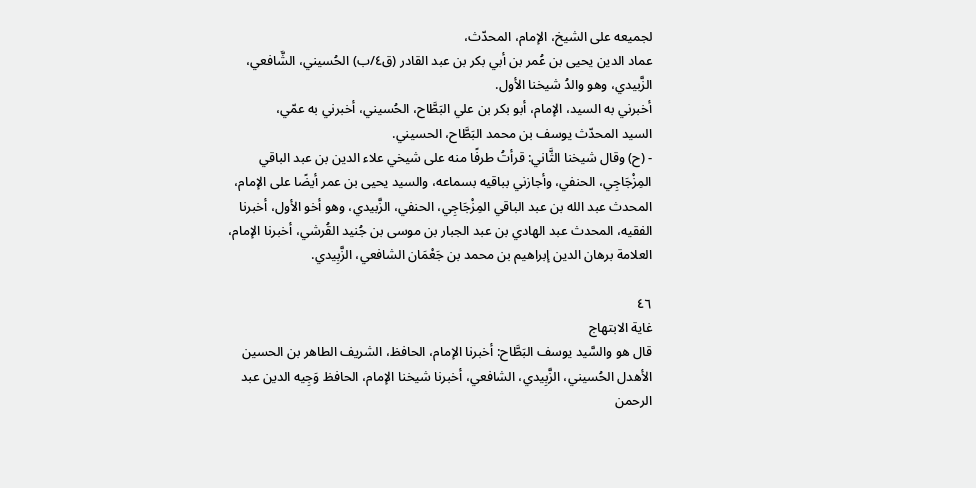لجميعه على الشيخ، الإمام، المحدّث،
عماد الدين يحيى بن عُمر بن أبي بكر بن عبد القادر (ق٤/ب) الحُسيني، الشَّافعي،
الزَّبيدي، وهو والدُ شيخنا الأول.
أخبرني به السيد، الإمام، أبو بكر بن علي البَطَّاح، الحُسيني، أخبرني به عمّي،
السيد المحدّث يوسف بن محمد البَطَّاح، الحسيني.
- (ح) وقال شيخنا الثَّاني: قرأتُ طرفًا منه على شيخي علاء الدين بن عبد الباقي
المِزْجَاجِي، الحنفي، وأجازني بباقيه بسماعه، والسيد يحيى بن عمر أيضًا على الإمام،
المحدث عبد الله بن عبد الباقي المِزْجَاجِي، الحنفي، الزَّبيدي، وهو أخو الأول، أخبرنا
الفقيه، المحدث عبد الهادي بن عبد الجبار بن موسى بن جُنيد القُرشي، أخبرنا الإمام،
العلامة برهان الدين إبراهيم بن محمد بن جَعْمَان الشافعي، الزَّبِيدي.

٤٦
غاية الابتهاج
قال هو والسَّيد يوسف البَطَّاح: أخبرنا الإمام، الحافظ، الشريف الطاهر بن الحسين
الأهدل الحُسيني، الزَّبِيدي، الشافعي، أخبرنا شيخنا الإمام، الحافظ وَجِيه الدين عبد
الرحمن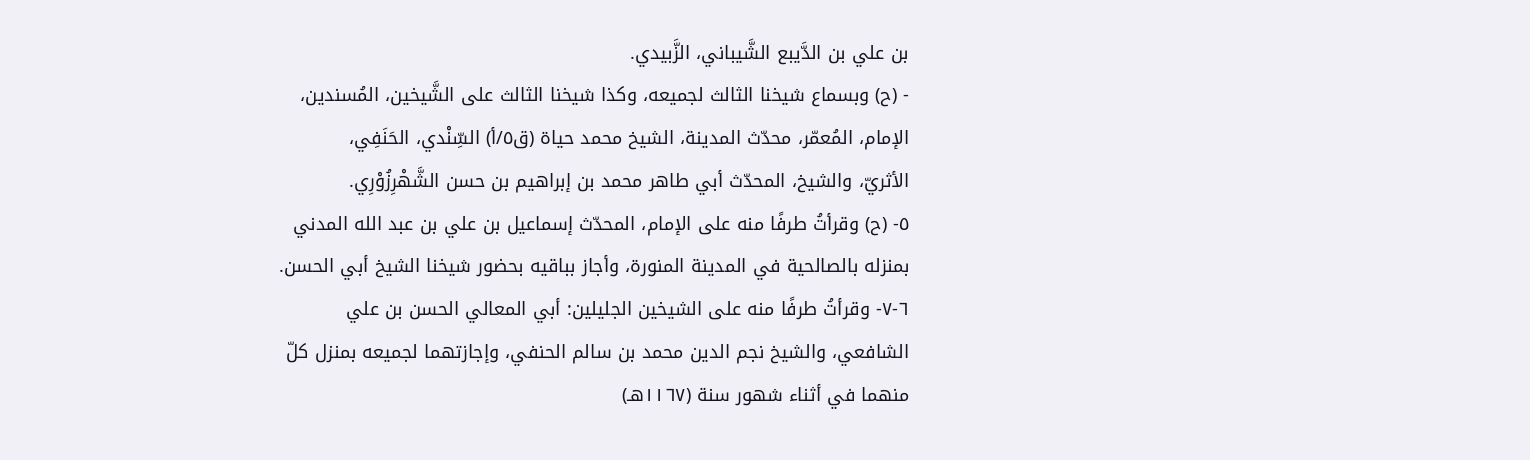بن علي بن الدَّيبع الشَّيباني، الزَّبيدي.
- (ح) وبسماع شيخنا الثالث لجميعه، وكذا شيخنا الثالث على الشَّيخين، المُسندين،
الإمام، المُعمّر، محدّث المدينة، الشيخ محمد حياة (ق٥/أ) السِّنْدي، الحَنَفِي،
الأثريّ، والشيخ، المحدّث أبي طاهر محمد بن إبراهيم بن حسن الشَّهْرِزُوْرِي.
٥- (ح) وقرأتُ طرفًا منه على الإمام، المحدّث إسماعيل بن علي بن عبد الله المدني
بمنزله بالصالحية في المدينة المنورة، وأجاز بباقيه بحضور شيخنا الشيخ أبي الحسن.
٦-٧- وقرأتُ طرفًا منه على الشيخين الجليلين: أبي المعالي الحسن بن علي
الشافعي، والشيخ نجم الدين محمد بن سالم الحنفي، وإجازتهما لجميعه بمنزل كلّ
منهما في أثناء شهور سنة (١١٦٧هـ)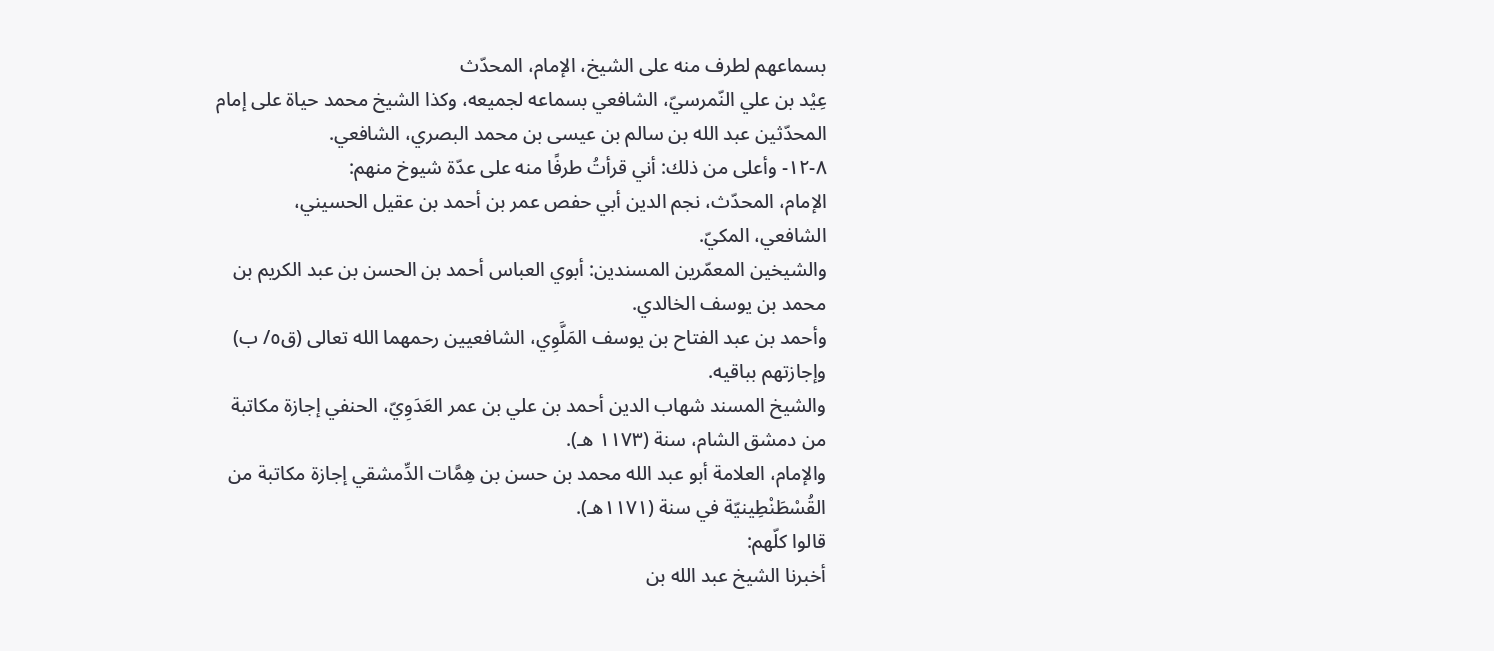بسماعهم لطرف منه على الشيخ، الإمام، المحدّث
عِيْد بن علي النّمرسيّ، الشافعي بسماعه لجميعه، وكذا الشيخ محمد حياة على إمام
المحدّثين عبد الله بن سالم بن عيسى بن محمد البصري، الشافعي.
٨-١٢- وأعلى من ذلك: أني قرأتُ طرفًا منه على عدّة شيوخ منهم:
الإمام، المحدّث، نجم الدين أبي حفص عمر بن أحمد بن عقيل الحسيني،
الشافعي، المكيّ.
والشيخين المعمّرين المسندين: أبوي العباس أحمد بن الحسن بن عبد الكريم بن
محمد بن يوسف الخالدي.
وأحمد بن عبد الفتاح بن يوسف المَلَّوِي، الشافعيين رحمهما الله تعالى (ق٥/ ب)
وإجازتهم بباقيه.
والشيخ المسند شهاب الدين أحمد بن علي بن عمر العَدَوِيّ، الحنفي إجازة مكاتبة
من دمشق الشام، سنة (١١٧٣ هـ).
والإمام، العلامة أبو عبد الله محمد بن حسن بن هِمَّات الدِّمشقي إجازة مكاتبة من
القُسْطَنْطِينيّة في سنة (١١٧١هـ).
قالوا کلّهم:
أخبرنا الشيخ عبد الله بن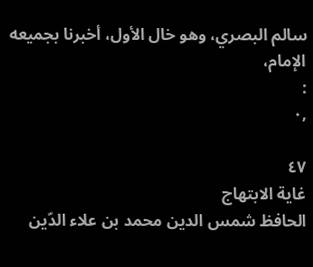سالم البصري، وهو خال الأول، أخبرنا بجميعه الإمام،
:
,٠

٤٧
غاية الابتهاج
الحافظ شمس الدين محمد بن علاء الدّين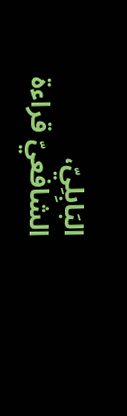البَابِلِيّ، الشافعيّ قراءة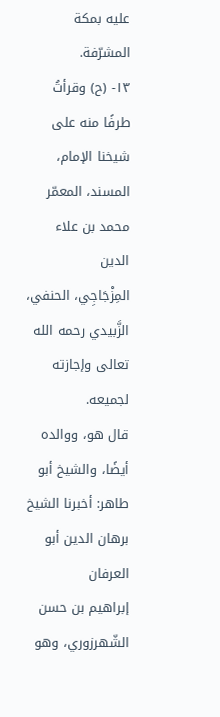عليه بمكة المشرّفة.
١٣- (ح) وقرأتُ طرفًا منه على شيخنا الإمام، المسند، المعمّر محمد بن علاء الدين
المِزْجَاجِي، الحنفي، الزَّبيدي رحمه الله تعالى وإجازته لجمیعه.
قال هو، ووالده أيضًا، والشيخ أبو طاهر: أخبرنا الشيخ برهان الدين أبو العرفان
إبراهيم بن حسن الشّهرزوري، وهو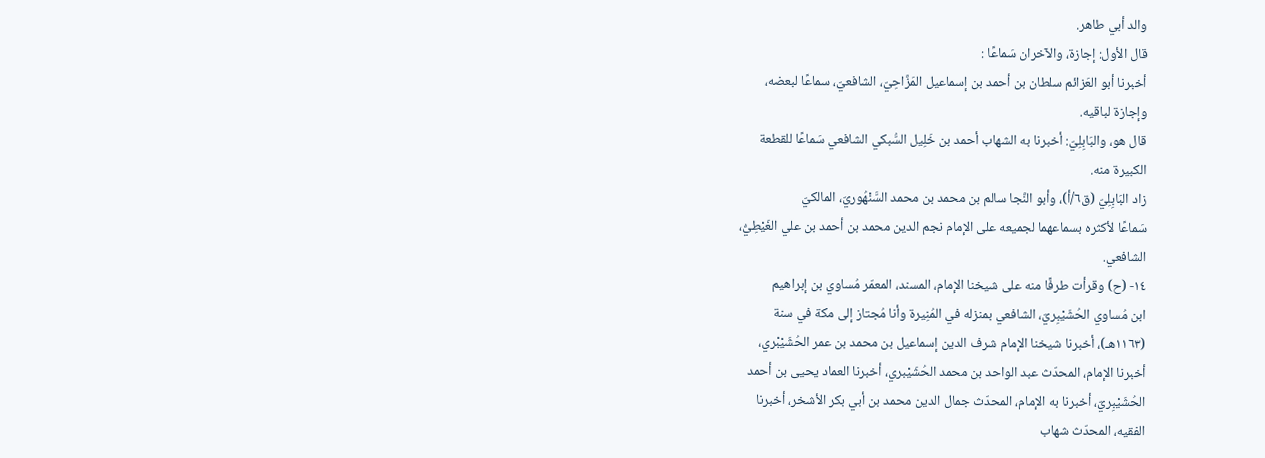والد أبي طاهر.
قال الأول: إجازة، والآخران سَماعًا :
أخبرنا أبو العَزائم سلطان بن أحمد بن إسماعيل المَزَّاحِيّ، الشافعيّ، سماعًا لبعضه،
وإجازة لباقيه.
قال هو، والبَابِلِيّ: أخبرنا به الشهاب أحمد بن خَلِيل السُّبكي الشافعي سَماعًا للقطعة
الكبيرة منه.
زاد البَابِلِيّ (ق٦/أ)، وأبو النَّجا سالم بن محمد بن محمد السَّنْهُوريّ، المالكيّ
سَماعًا لأكثره بسماعهما لجميعه على الإمام نجم الدين محمد بن أحمد بن علي الغَيْطِيُّ،
الشافعي.
١٤- (ح) وقرأت طرفًا منه على شيخنا الإمام، المسند، المعمّر مُساوي بن إبراهيم
ابن مُساوي الحُشَيْبِريّ، الشافعي بمنزله في المُنِيرة وأنا مُجتاز إلى مكة في سنة
(١١٦٣هـ)، أخبرنا شيخنا الإمام شرف الدين إسماعيل بن محمد بن عمر الحُشَيْبْري،
أخبرنا الإمام، المحدّث عبد الواحد بن محمد الحُشَيْبري، أخبرنا العماد يحيى بن أحمد
الحُشَيْبِريّ، أخبرنا به الإمام، المحدّث جمال الدين محمد بن أبي بكر الأشخر، أخبرنا
الفقيه، المحدّث شهاب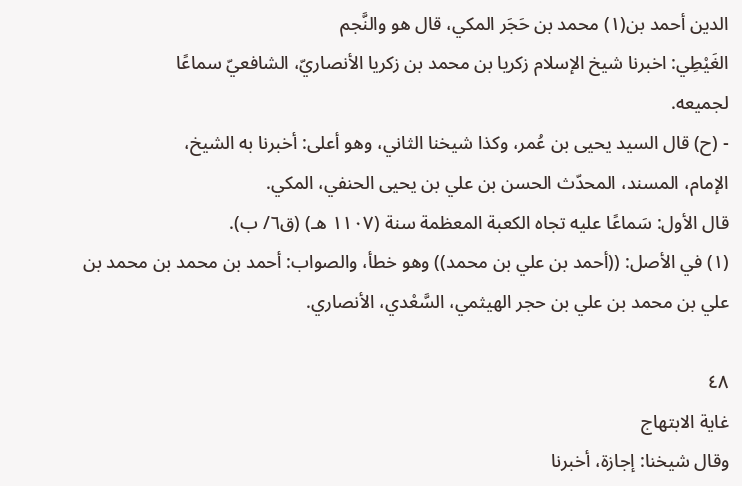الدين أحمد بن(١) محمد بن حَجَر المكي، قال هو والنَّجم
الغَيْطِي: اخبرنا شيخ الإسلام زكريا بن محمد بن زكريا الأنصاريّ، الشافعيّ سماعًا
لجمیعه.
- (ح) قال السيد يحيى بن عُمر، وكذا شيخنا الثاني، وهو أعلى: أخبرنا به الشيخ،
الإمام، المسند، المحدّث الحسن بن علي بن يحيى الحنفي، المكي.
قال الأول: سَماعًا عليه تجاه الكعبة المعظمة سنة (١١٠٧ هـ) (ق٦/ ب).
(١) في الأصل: ((أحمد بن علي بن محمد)) وهو خطأ، والصواب: أحمد بن محمد بن محمد بن
علي بن محمد بن علي بن حجر الهيثمي، السَّعْدي، الأنصاري.

٤٨
غاية الابتهاج
وقال شيخنا: إجازة، أخبرنا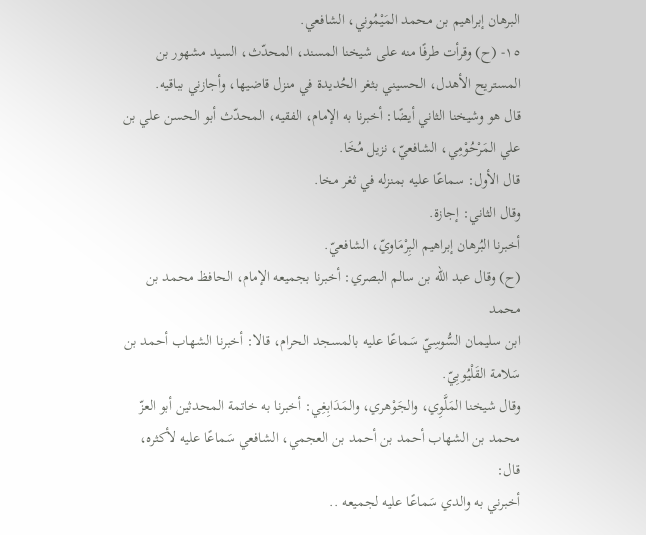البرهان إبراهيم بن محمد المَيْمُوني، الشافعي.
١٥- (ح) وقرأت طرفًا منه على شيخنا المسند، المحدّث، السيد مشهور بن
المستريح الأهدل، الحسيني بثغر الحُديدة في منزل قاضيها، وأجازني بباقيه.
قال هو وشيخنا الثاني أيضًا: أخبرنا به الإمام، الفقيه، المحدّث أبو الحسن علي بن
علي المَرْحُوْمِي، الشافعيّ، نزيل مُخَا.
قال الأول: سماعًا عليه بمنزله في ثغر مخا.
وقال الثاني: إجازة.
أخبرنا البُرهان إبراهيم البِرْمَاويّ، الشافعيّ.
(ح) وقال عبد الله بن سالم البصري: أخبرنا بجميعه الإمام، الحافظ محمد بن محمد
ابن سليمان السُّوسِيّ سَماعًا عليه بالمسجد الحرام، قالا: أخبرنا الشهاب أحمد بن
سَلامة القَلْيُوبِيّ.
وقال شيخنا المَلَّوِي، والجَوْهري، والمَدَابِغِي: أخبرنا به خاتمة المحدثين أبو العزّ
محمد بن الشهاب أحمد بن أحمد بن العجمي، الشافعي سَماعًا عليه لأكثره، قال:
أخبرني به والدي سَماعًا عليه لجميعه ..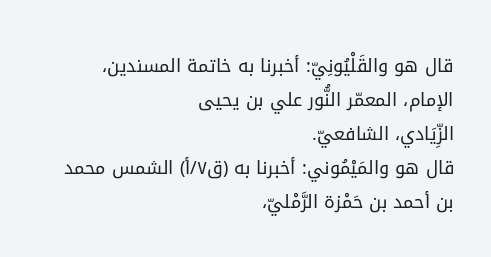قال هو والقَلْيُونِيّ: أخبرنا به خاتمة المسندين، الإمام، المعمّر النُّور علي بن يحيى
الزِّيَادي، الشافعيّ.
قال هو والمَيْمُوني: أخبرنا به (ق٧/أ) الشمس محمد بن أحمد بن حَمْزة الرَّمْليّ،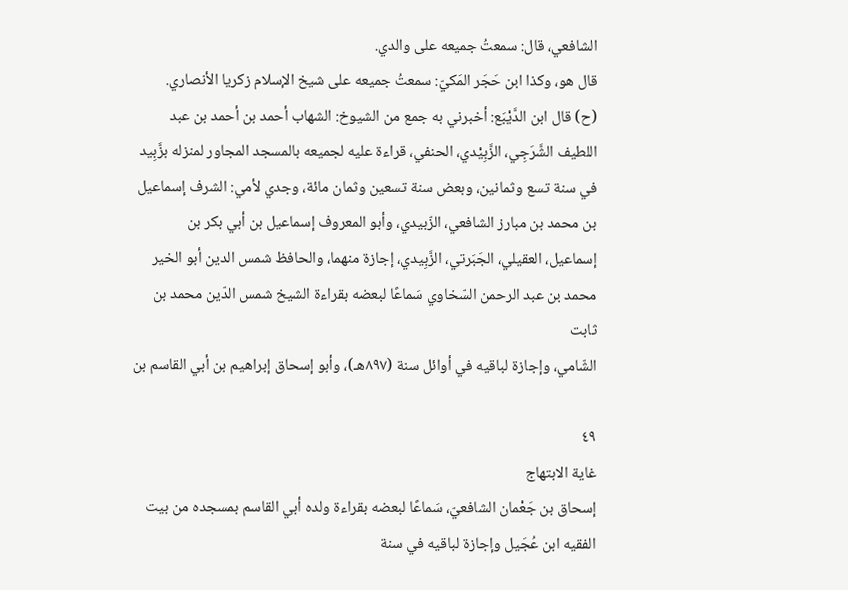الشافعي، قال: سمعتُ جميعه على والدي.
قال هو، وكذا ابن حَجَر المَكيّ: سمعتُ جميعه على شيخ الإسلام زكريا الأنصاري.
(ح) قال ابن الدَّيْبَع: أخبرني به جمع من الشيوخ: الشهاب أحمد بن أحمد بن عبد
اللطيف الشَّرَجِي، الزَّبِيْدي، الحنفي، قراءة عليه لجميعه بالمسجد المجاور لمنزله بزَّبِيد
في سنة تسع وثمانين، وبعض سنة تسعين وثمان مائة، وجدي لأمي: الشرف إسماعيل
بن محمد بن مبارز الشافعي، الزّبيدي، وأبو المعروف إسماعيل بن أبي بكر بن
إسماعيل، العقيلي، الجَبَرتي، الزَّبِيدي، إجازة منهما، والحافظ شمس الدين أبو الخير
محمد بن عبد الرحمن السّخاوي سَماعًا لبعضه بقراءة الشيخ شمس الدّين محمد بن ثابت
الشّامي، وإجازة لباقيه في أوائل سنة (٨٩٧هـ)، وأبو إسحاق إبراهيم بن أبي القاسم بن

٤٩
غاية الابتهاج
إسحاق بن جَعْمان الشافعيّ، سَماعًا لبعضه بقراءة ولده أبي القاسم بمسجده من بيت
الفقيه ابن عُجَيل وإجازة لباقيه في سنة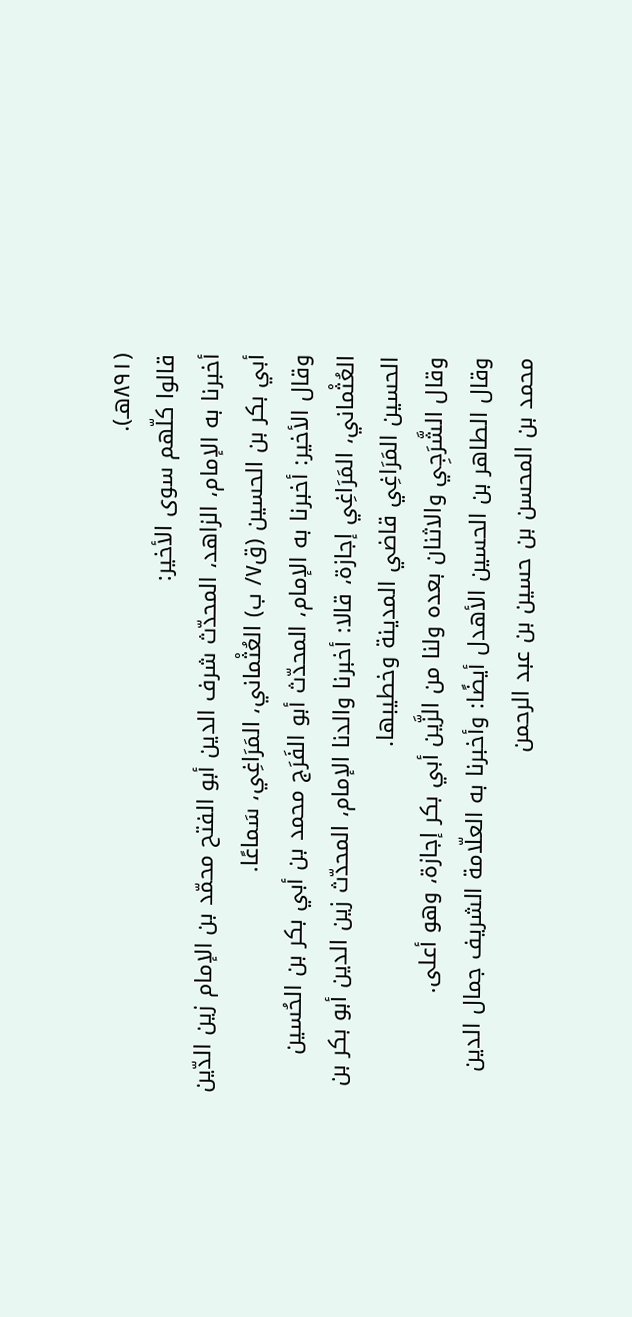(٨٩١هـ).
قالوا كلّهم سوى الأخير:
أخبرنا به الإمام، الزاهد، المحدّث شرف الدين أبو الفتح محمّد بن الإمام زين الدّين
أبي بكر بن الحسين (ق٧/ ب) العُثْماني، المَرَاغِي، سَماعًا.
وقال الأخير: أخبرنا به الإمام، المحدّث أبو الفَرَج محمد بن أبي بكر بن الحُسين
العُثْماني، المَرَاغِي إجازة، قالا: أخبرنا والدنا الإمام، المحدّث زين الدين أبو بكر بن
الحسين المَرَاغِي قاضي المدينة وخطيبها.
وقال الشَّرَجِي والاثنان بعده ولنا من الزَّين أبي بكر إجازة، وهو أعلى.
وقال الطاهر بن الحسين الأهدل أيضًا: وأخبرنا به العلّامة الشريف جمال الدين
محمد بن المحسن بن حسين بن عبد الرحمن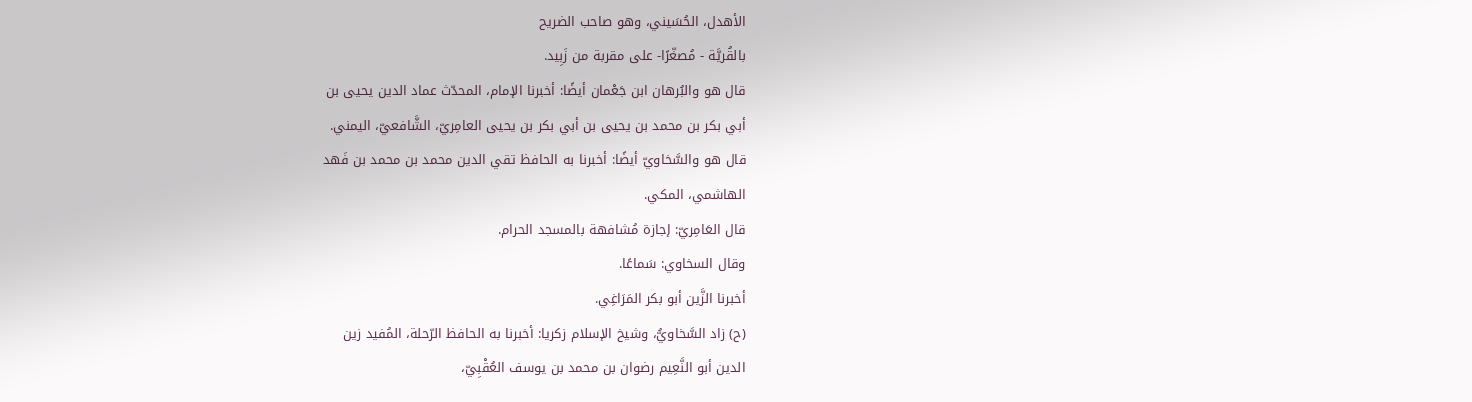الأهدل، الحُسَيني، وهو صاحب الضريح
بالقُريَّة - مُصغّرًا- على مقربة من زَبِید.
قال هو والبُرهان ابن جَعْمان أيضًا: أخبرنا الإمام، المحدّث عماد الدين يحيى بن
أبي بكر بن محمد بن يحيى بن أبي بكر بن يحيى العامِريّ، الشَّافعيّ، اليمني.
قال هو والسَّخاويّ أيضًا: أخبرنا به الحافظ تقي الدين محمد بن محمد بن فَهد
الهاشمي، المكي.
قال العَامِريّ: إجازة مُشافهة بالمسجد الحرام.
وقال السخاوي: سَماعًا.
أخبرنا الزَّين أبو بكر المَرَاغِي.
(ح) زاد السَّخاويُّ، وشيخ الإسلام زكريا: أخبرنا به الحافظ الرّحلة، المُفيد زين
الدين أبو النَّعِيم رضوان بن محمد بن يوسف العُقْبِيّ،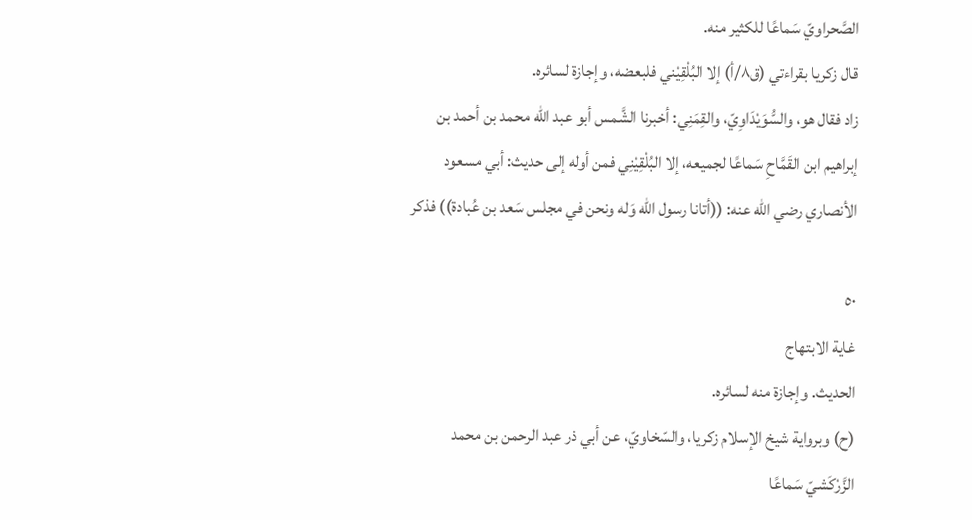الصَّحراويّ سَماعًا للكثير منه.
قال زكريا بقراءتي (ق٨/أ) إلا البُلْقِيْني فلبعضه، وإجازة لسائره.
زاد فقال هو، والسُّوَيْدَاوِيّ، والقِمَنِي: أخبرنا الشَّمس أبو عبد الله محمد بن أحمد بن
إبراهيم ابن القَمَّاحِ سَماعًا لجميعه، إلا البُلْقِيْنِي فمن أوله إلى حديث: أبي مسعود
الأنصاري رضي الله عنه: ((أتانا رسول الله وَله ونحن في مجلس سَعد بن عُبادة)) فذكر

٥٠
غاية الابتهاج
الحديث. وإجازة منه لسائره.
(ح) وبرواية شيخ الإسلام زكريا، والسّخاويّ، عن أبي ذر عبد الرحمن بن محمد
الزَّرْكَشيّ سَماعًا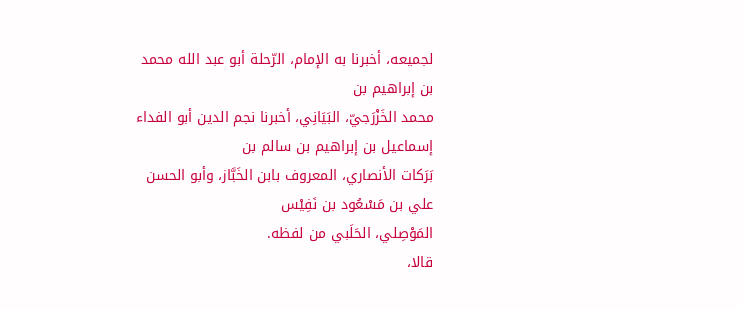لجميعه، أخبرنا به الإمام، الرّحلة أبو عبد الله محمد بن إبراهيم بن
محمد الخَزْرَجيّ، البَيَانِي، أخبرنا نجم الدين أبو الفداء إسماعيل بن إبراهيم بن سالم بن
بَرَكات الأنصاري، المعروف بابن الخَبَّاز، وأبو الحسن علي بن مَسْعُود بن نَفِيْس
المَوْصِلي، الحَلَبي من لفظه.
قالا،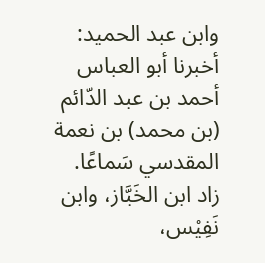وابن عبد الحميد: أخبرنا أبو العباس أحمد بن عبد الدّائم (بن محمد) بن نعمة
المقدسي سَماعًا.
زاد ابن الخَبَّاز، وابن نَفِيْس،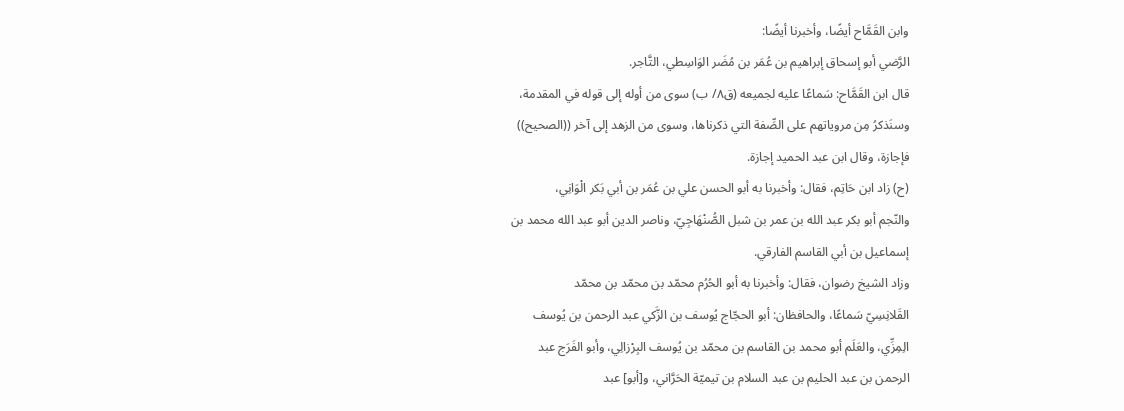وابن القَمَّاح أيضًا، وأخبرنا أيضًا:
الرَّضي أبو إسحاق إبراهيم بن عُمَر بن مُضَر الوَاسِطي، التَّاجر.
قال ابن القَمَّاح: سَماعًا عليه لجميعه (ق٨/ ب) سوى من أوله إلى قوله في المقدمة،
وسنَذكرُ مِن مروياتهم على الصِّفة التي ذكرناها، وسوى من الزهد إلى آخر ((الصحيح))
فإجازة، وقال ابن عبد الحميد إجازة.
(ح) زاد ابن حَاتِم، فقال: وأخبرنا به أبو الحسن علي بن عُمَر بن أبي بَكر الْوَانِي،
والنّجم أبو بكر عبد الله بن عمر بن شبل الصُّنْهَاجِيّ، وناصر الدين أبو عبد الله محمد بن
إسماعيل بن أبي القاسم الفارقي.
وزاد الشيخ رضوان، فقال: وأخبرنا به أبو الحُرُم محمّد بن محمّد بن محمّد
القَلانِسِيّ سَماعًا، والحافظان: أبو الحجّاج يُوسف بن الزَّكي عبد الرحمن بن يُوسف
الِمِزِّي، والعَلَم أبو محمد بن القاسم بن محمّد بن يُوسف البِرْزالِي، وأبو الفَرَج عبد
الرحمن بن عبد الحليم بن عبد السلام بن تيميّة الحَرَّاني، و[أبو] عبد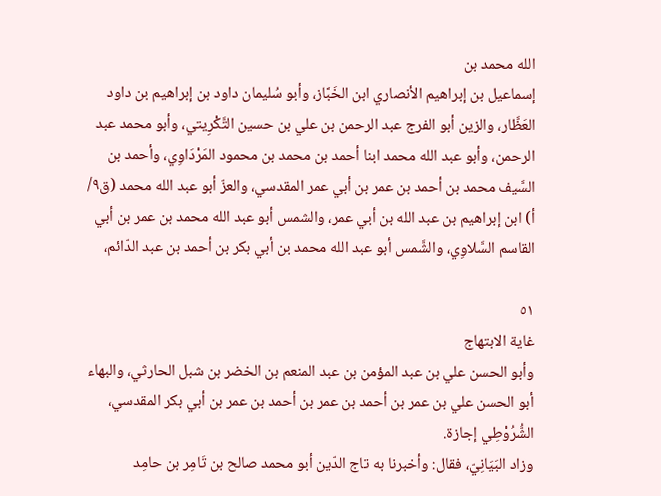الله محمد بن
إسماعيل بن إبراهيم الأنصاري ابن الخَبَّاز، وأبو سُليمان داود بن إبراهيم بن داود
العَظَّار، والزين أبو الفرج عبد الرحمن بن علي بن حسين التَّكْرِيتي، وأبو محمد عبد
الرحمن، وأبو عبد الله محمد ابنا أحمد بن محمد بن محمود المَرْدَاوِي، وأحمد بن
السَّيف محمد بن أحمد بن عمر بن أبي عمر المقدسي، والعزّ أبو عبد الله محمد (ق٩/
أ) ابن إبراهيم بن عبد الله بن أبي عمر، والشمس أبو عبد الله محمد بن عمر بن أبي
القاسم السَّلاوِي، والشَّمس أبو عبد الله محمد بن أبي بكر بن أحمد بن عبد الدّائم،

٥١
غاية الابتهاج
وأبو الحسن علي بن عبد المؤمن بن عبد المنعم بن الخضر بن شبل الحارثي، والبهاء
أبو الحسن علي بن عمر بن أحمد بن عمر بن أحمد بن عمر بن أبي بكر المقدسي،
الشُّرُوْطِي إجازة.
وزاد البَيَانِيّ، فقال: وأخبرنا به تاج الدّين أبو محمد صالح بن تَامِر بن حامِد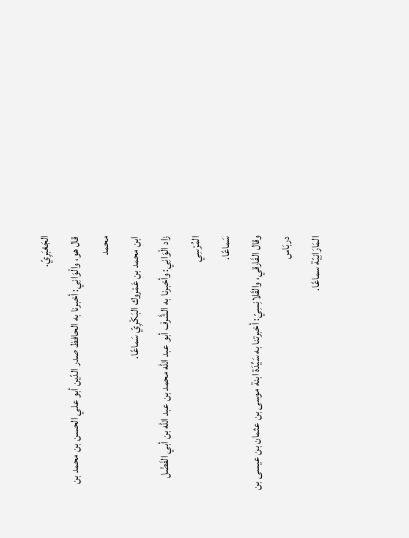الجَعْبَرِيّ.
قال هو، والْوَانِي: أخبرنا به الحافظ صدر الدّين أبو علي الحسن بن محمد بن محمد
ابن محمد بن عَمْروك البَكْرِيّ سَماعًا.
زاد الْوَانِي: وأخبرنا به الشَّرف أبو عبد الله محمد بن عبد الله بن أبي الفَضْل المُرْسِي
سَماعًا.
وقال الفَارقي، والقَلانِسِيّ: أخبرتنا به سَيِّدَة ابنة موسى بن عثمان بن عيسى بن دربَاس
المَارَانِيّة سماعًا.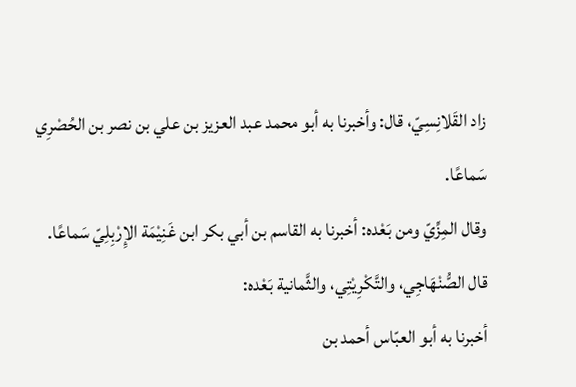زاد القَلانِسِيّ، قال: وأخبرنا به أبو محمد عبد العزيز بن علي بن نصر بن الحُصْرِي
سَماعًا.
وقال المِزِّيّ ومن بَعْده: أخبرنا به القاسم بن أبي بكر ابن غَنِيْمَة الإِرْبِلِيّ سَماعًا.
قال الصُّنْهَاجِي، والتَّكْرِيْتِي، والثَّمانية بَعْده:
أخبرنا به أبو العبّاس أحمد بن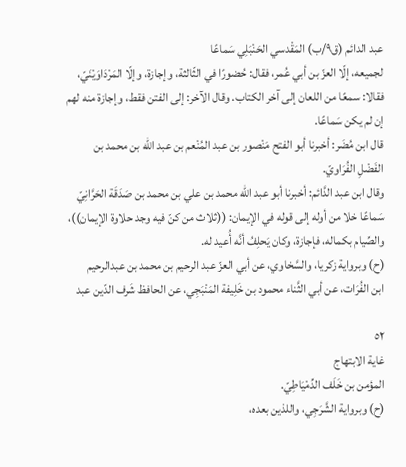عبد الدائم (ق٩/ب) المَقْدسي الحَنْبَلِي سَماعًا
لجميعه، إلّا العزّ بن أبي عُمر، فقال: حُضورًا في الثّالثة، وإجازة، وإلّا المَرْدَاوَيْنَيّ،
فقالا: سمعًا من اللعان إلى آخر الكتاب. وقال الآخر: إلى الفتن فقط، وإجازة منه لهم
إن لم يكن سَماعًا.
قال ابن مُضَر: أخبرنا أبو الفتح مَنْصور بن عبد المُنْعم بن عبد الله بن محمد بن
الفَضْلِ الفُرَاويّ.
وقال ابن عبد الدَّائم: أخبرنا أبو عبد الله محمد بن علي بن محمد بن صَدَقَة الحَرَّانِيّ
سَماعًا خلا من أوله إلى قوله في الإيمان: ((ثلاث من كنّ فيه وجد حلاوة الإيمان))،
والصِّيام بكماله، فإجازة، وكان يَحلِفُ أنَّه أُعيد له.
(ح) وبرواية زكريا، والسَّخاوي، عن أبي العزّ عبد الرحيم بن محمد بن عبدالرحيم
ابن الفُرَات، عن أبي الثَّناء محمود بن خَلِيفة المَنْبَجِي، عن الحافظ شَرف الدّين عبد

٥٢
غاية الابتهاج
المؤمن بن خَلَف الدِّمْيَاطِيّ.
(ح) وبرواية الشَّرَجِي، واللذين بعده،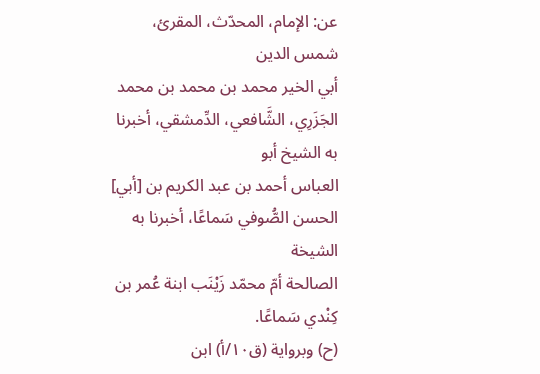عن: الإمام، المحدّث، المقرئ، شمس الدين
أبي الخير محمد بن محمد بن محمد الجَزَرِي، الشَّافعي، الدِّمشقي، أخبرنا به الشيخ أبو
العباس أحمد بن عبد الكريم بن [أبي] الحسن الصُّوفي سَماعًا، أخبرنا به الشيخة
الصالحة أمّ محمّد زَيْنَب ابنة عُمر بن كِنْدي سَماعًا.
(ح) وبرواية (ق١٠/أ) ابن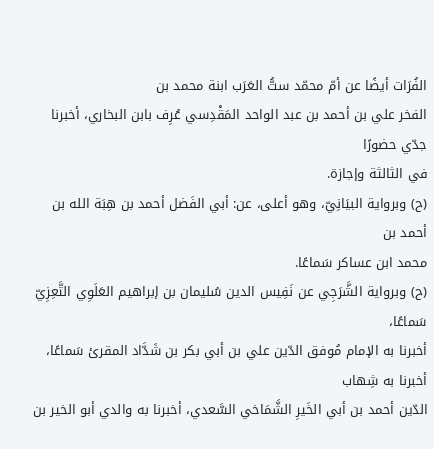الفُرَات أيضًا عن أمّ محمّد ستُّ العَرَب ابنة محمد بن
الفخر علي بن أحمد بن عبد الواحد المَقْدِسي عُرِف بابن البخاري، أخبرنا جدّي حضورًا
في الثالثة وإجازة.
(ح) وبرواية البيَانِيّ، وهو أعلى، عن: أبي الفَضل أحمد بن هِبَة الله بن أحمد بن
محمد ابن عساكر سَماعًا.
(ح) وبرواية الشَّرَجِي عن نَفِيس الدين سُليمان بن إبراهيم العَلَوِي التَّعِزِيّ سَماعًا،
أخبرنا به الإمام مُوفق الدّين علي بن أبي بكر بن شَدَّاد المقرئ سَماعًا، أخبرنا به شِهاب
الدّين أحمد بن أبي الخَيرِ الشَّمَاخي السَّعدي، أخبرنا به والدي أبو الخير بن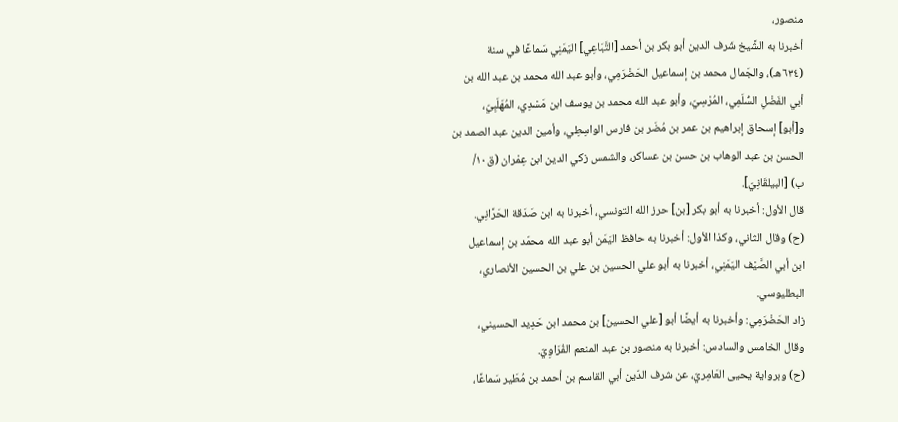منصور،
أخبرنا به الشَّيخ شَرف الدين أبو بكر بن أحمد [التَّبَاعِي] اليَمَنِي سَماعًا في سنة
(٦٣٤هـ)، والجَمال محمد بن إسماعيل الحَضْرَمِي، وأبو عبد الله محمد بن عبد الله بن
أبي الفَضْلِ السُّلَمِي، المُرْسِيّ، وأبو عبد الله محمد بن يوسف ابن مَسْدِي، المُهَلَبِيّ،
و[أبو] إسحاق إبراهيم بن عمر بن مُضَر بن فارس الواسِطِي، وأمين الدين عبد الصمد بن
الحسن بن عبد الوهاب بن حسن بن عساكر، والشمس زكي الدين ابن عِمْران (ق١٠/
ب) [البیلقَانِيّ].
قال الأول: أخبرنا به أبو بكر [بن] حرز الله التونسي، أخبرنا به ابن صَدَقة الحَرَّانِي.
(ح) وقال الثاني، وكذا الأول: أخبرنا به حافظ اليَمَن أبو عبد الله محمّد بن إسماعيل
ابن أبي الصَّيْف اليَمَنِي، أخبرنا به أبو علي الحسين بن علي بن الحسين الأنصاري،
البطليوسي.
زاد الحَضْرَمِي: وأخبرنا به أيضًا أبو [علي الحسين] بن محمد ابن حَدِيد الحسيني،
وقال الخامس والسادس: أخبرنا به منصور بن عبد المنعم الفُرَاوِيّ.
(ح) وبرواية يحيى العَامِريّ، عن شرف الدّين أبي القاسم بن أحمد بن مُطَير سَماعًا،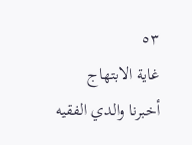٥٣
غاية الابتهاج
أخبرنا والدي الفقيه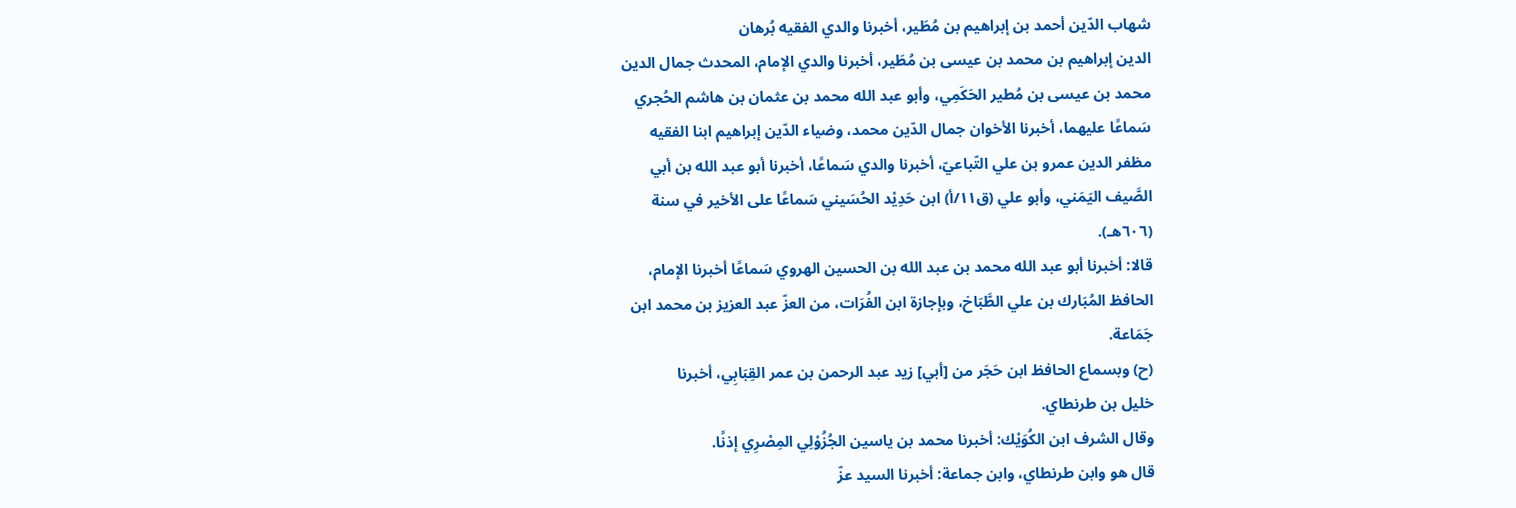شهاب الدّين أحمد بن إبراهيم بن مُطَير، أخبرنا والدي الفقيه بُرهان
الدين إبراهيم بن محمد بن عيسى بن مُطَير، أخبرنا والدي الإمام، المحدث جمال الدين
محمد بن عيسى بن مُطير الحَكَمِي، وأبو عبد الله محمد بن عثمان بن هاشم الحُجري
سَماعًا عليهما، أخبرنا الأخوان جمال الدّين محمد، وضياء الدّين إبراهيم ابنا الفقيه
مظفر الدين عمرو بن علي التّباعيّ، أخبرنا والدي سَماعًا، أخبرنا أبو عبد الله بن أبي
الصَّيف اليَمَني، وأبو علي (ق١١/أ) ابن حَدِيْد الحُسَيني سَماعًا على الأخير في سنة
(٦٠٦هـ).
قالا: أخبرنا أبو عبد الله محمد بن عبد الله بن الحسين الهروي سَماعًا أخبرنا الإمام،
الحافظ المُبَارك بن علي الطَّبَاخ، وبإجازة ابن الفُرَات، من العزّ عبد العزيز بن محمد ابن
جَمَاعة.
(ح) وبسماع الحافظ ابن حَجَر من [أبي] زيد عبد الرحمن بن عمر القِبَابِي، أخبرنا
خليل بن طرنطاي.
وقال الشرف ابن الكُوَيْك: أخبرنا محمد بن ياسين الجُزُوْلِي المِصْرِي إذنًا.
قال هو وابن طرنطاي، وابن جماعة: أخبرنا السيد عزّ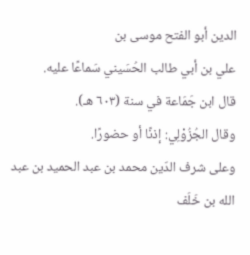الدين أبو الفتح موسى بن
علي بن أبي طالب الحُسَيني سَماعًا عليه.
قال ابن جَمَاعة في سنة (٦٠٣ هـ).
وقال الجُزُوْلِي: إذنًا أو حضورًا.
وعلى شرف الدّين محمد بن عبد الحميد بن عبد الله بن خَلَف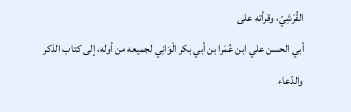القُرَشِيّ، وقرأته على
أبي الحسن علي ابن عُمَرا بن أبي بكر الْوَانِي لجميعه من أوله، إلى كتاب الذكر والدّعاء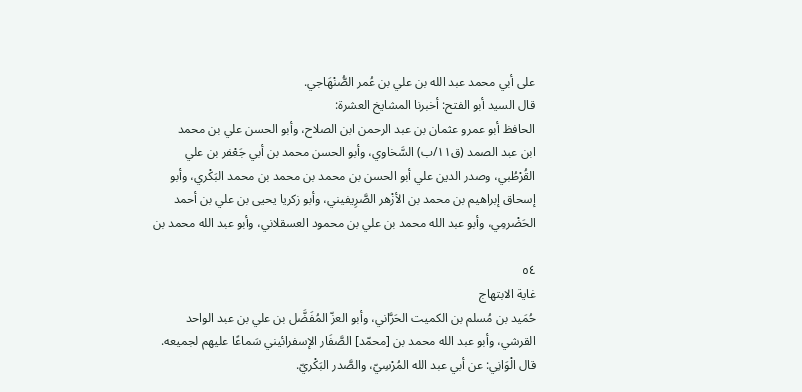على أبي محمد عبد الله بن علي بن عُمر الصُّنْهَاجي.
قال السيد أبو الفتح: أخبرنا المشايخ العشرة:
الحافظ أبو عمرو عثمان بن عبد الرحمن ابن الصلاح، وأبو الحسن علي بن محمد
ابن عبد الصمد (ق١١/ب) السَّخاوي، وأبو الحسن محمد بن أبي جَعْفر بن علي
القُرْطُبي، وصدر الدين علي أبو الحسن بن محمد بن محمد بن محمد البَكْري، وأبو
إسحاق إبراهيم بن محمد بن الأزْهر الصَّرِيفيني، وأبو زكريا يحيى بن علي بن أحمد
الحَضْرمِي، وأبو عبد الله محمد بن علي بن محمود العسقلاني، وأبو عبد الله محمد بن

٥٤
غاية الابتهاج
حُمَيد بن مُسلم بن الكميت الحَرَّاني، وأبو العزّ المُفَضَّل بن علي بن عبد الواحد
القرشي، وأبو عبد الله محمد بن [محمّد] الصَّفَار الإسفرائيني سَماعًا عليهم لجميعه.
قال الْوَانِي: عن أبي عبد الله المُرْسِيّ، والصَّدر البَكْريّ.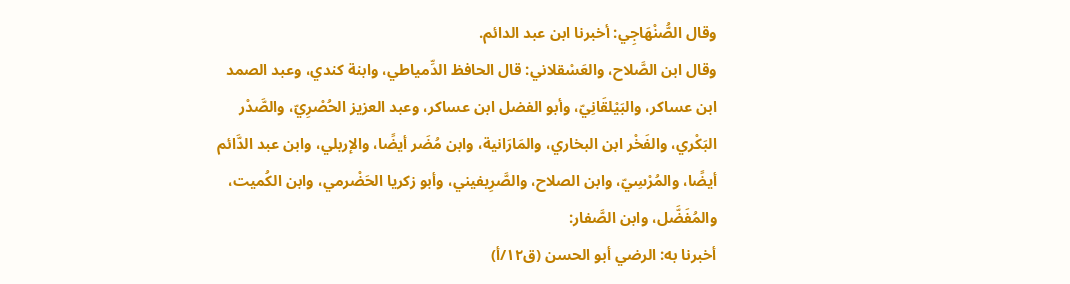وقال الصُّنْهَاجِي: أخبرنا ابن عبد الدائم.
وقال ابن الصَّلاح، والعَسْقلاني: قال الحافظ الدِّمياطي، وابنة كندي، وعبد الصمد
ابن عساكر، والبَيْلقَانِيّ، وأبو الفضل ابن عساكر، وعبد العزيز الحُصْرِيّ، والصَّدْر
البَكْري، والفَخْر ابن البخاري، والمَارَانية، وابن مُضَر أيضًا، والإربلي، وابن عبد الدَّائم
أيضًا، والمُرْسِيّ، وابن الصلاح، والصَّرِيفيني، وأبو زكريا الحَضْرمي، وابن الكُميت،
والمُفَضَّل، وابن الصَّفار:
أخبرنا به: الرضي أبو الحسن (ق١٢/أ)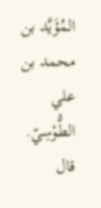المُؤَيَّد بن محمد بن علي الطُّوْسِيّ.
قال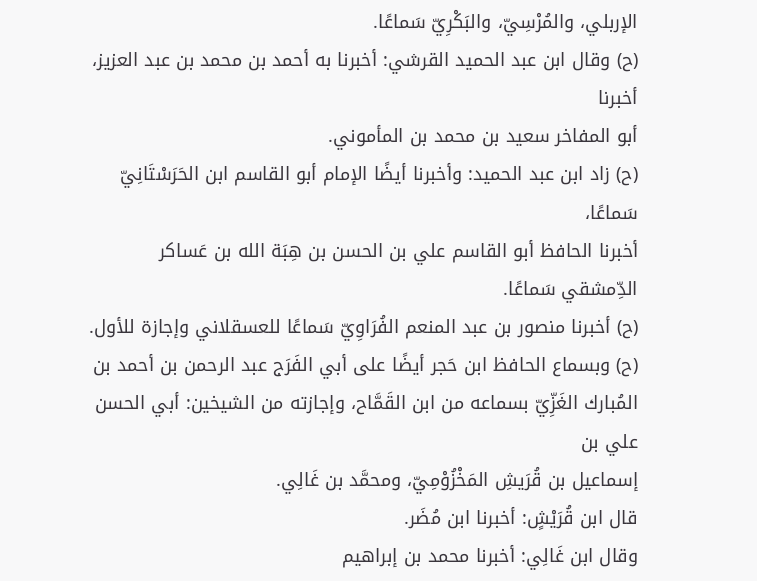الإربلي، والمُرْسِيّ، والبَكْرِيّ سَماعًا.
(ح) وقال ابن عبد الحميد القرشي: أخبرنا به أحمد بن محمد بن عبد العزيز، أخبرنا
أبو المفاخر سعيد بن محمد بن المأموني.
(ح) زاد ابن عبد الحميد: وأخبرنا أيضًا الإمام أبو القاسم ابن الحَرَسْتَانِيّ سَماعًا،
أخبرنا الحافظ أبو القاسم علي بن الحسن بن هِبَة الله بن عَساكر الدِّمشقي سَماعًا.
(ح) أخبرنا منصور بن عبد المنعم الفُرَاوِيّ سَماعًا للعسقلاني وإجازة للأول.
(ح) وبسماع الحافظ ابن حَجر أيضًا على أبي الفَرَج عبد الرحمن بن أحمد بن
المُبارك الغَزِّيّ بسماعه من ابن القَمَّاح، وإجازته من الشيخين: أبي الحسن علي بن
إسماعيل بن قُرَيشِ المَخْزُوْمِيّ، ومحمَّد بن غَالِي.
قال ابن قُرَيْشٍ: أخبرنا ابن مُضَر.
وقال ابن غَالِي: أخبرنا محمد بن إبراهيم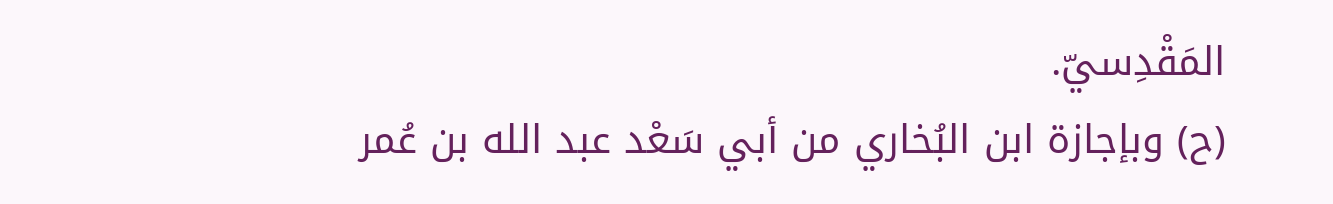المَقْدِسيّ.
(ح) وبإجازة ابن البُخاري من أبي سَعْد عبد الله بن عُمر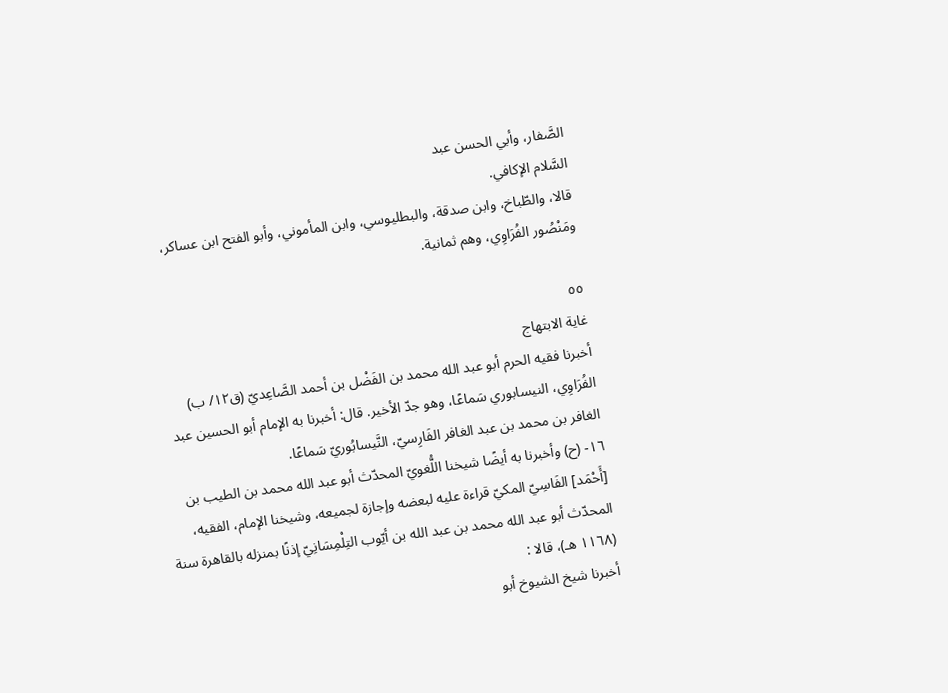الصَّفار، وأبي الحسن عبد
السَّلام الإكافي.
قالا، والطّباخ، وابن صدقة، والبطليوسي، وابن المأموني، وأبو الفتح ابن عساكر،
ومَنْصُور الفُرَاوِي، وهم ثمانية.

٥٥
غاية الابتهاج
أخبرنا فقيه الحرم أبو عبد الله محمد بن الفَضْل بن أحمد الصَّاعِديّ (ق١٢/ ب)
الفُرَاوِي، النيسابوري سَماعًا، وهو جدّ الأخير. قال: أخبرنا به الإمام أبو الحسين عبد
الغافر بن محمد بن عبد الغافر الفَارِسيّ، النَّيسابُوريّ سَماعًا.
١٦- (ح) وأخبرنا به أيضًا شيخنا اللُّغويّ المحدّث أبو عبد الله محمد بن الطيب بن
[أَحْمَد] الفَاسِيّ المكيّ قراءة عليه لبعضه وإجازة لجميعه، وشيخنا الإمام، الفقيه،
المحدّث أبو عبد الله محمد بن عبد الله بن أيّوب التِلْمِسَانِيّ إذنًا بمنزله بالقاهرة سنة
(١١٦٨ هـ)، قالا :
أخبرنا شيخ الشيوخ أبو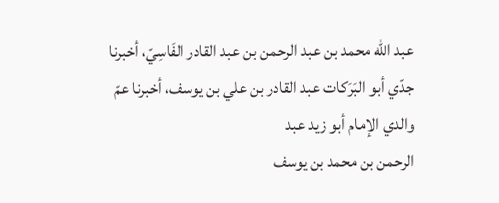عبد الله محمد بن عبد الرحمن بن عبد القادر الفَاسِيّ، أخبرنا
جدّي أبو البَرَكات عبد القادر بن علي بن يوسف، أخبرنا عمّ والدي الإمام أبو زيد عبد
الرحمن بن محمد بن يوسف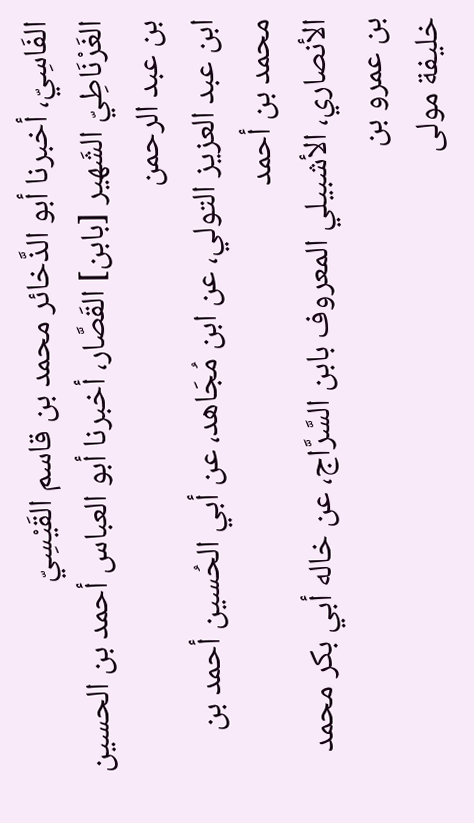الفَاسِيّ، أخبرنا أبو الذَّخائر محمد بن قاسم القَيْسِيّ
الغَرْنَاطِيّ الشَهير [بابن] القَصَّار، أخبرنا أبو العباس أحمد بن الحسين بن عبد الرحمن
ابن عبد العزيز التولي، عن ابن مُجَاهد، عن أبي الحُسين أحمد بن محمد بن أحمد
الأنصاري، الأشبيلي المعروف بابن السَّرَّاج، عن خاله أبي بكر محمد بن عمرو بن
خليفة مولى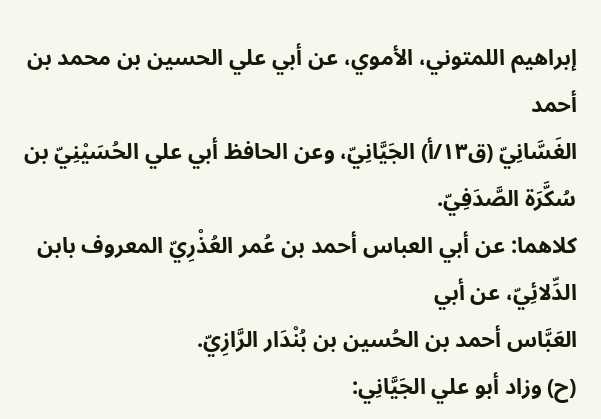إبراهيم اللمتوني، الأموي، عن أبي علي الحسين بن محمد بن أحمد
الغَسَّانِيّ (ق١٣/أ) الجَيَّانِيّ، وعن الحافظ أبي علي الحُسَيْنِيّ بن سُكَّرَة الصَّدَفِيّ.
كلاهما: عن أبي العباس أحمد بن عُمر العُذْرِيّ المعروف بابن الدِّلائِيّ، عن أبي
العَبَّاس أحمد بن الحُسين بن بُنْدَار الرَّازِيّ.
(ح) وزاد أبو علي الجَيَّانِي: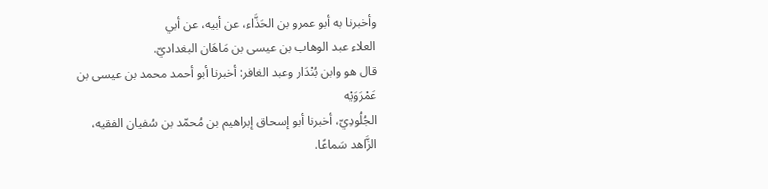وأخبرنا به أبو عمرو بن الحَذَّاء، عن أبيه، عن أبي
العلاء عبد الوهاب بن عيسى بن مَاهَان البغداديّ.
قال هو وابن بُنْدَار وعبد الغافر: أخبرنا أبو أحمد محمد بن عيسى بن عَمْرَوَيْه
الجُلُودِيّ، أخبرنا أبو إسحاق إبراهيم بن مُحمّد بن سُفيان الفقيه، الزَّاهد سَماعًا.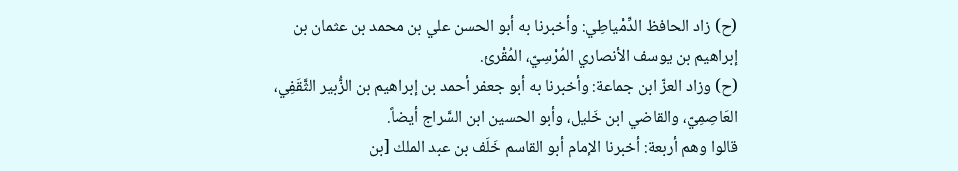(ح) زاد الحافظ الدِّمْياطِي: وأخبرنا به أبو الحسن علي بن محمد بن عثمان بن
إبراهيم بن يوسف الأنصاري المُرْسِيّ، المُقْرئ.
(ح) وزاد العزّ ابن جماعة: وأخبرنا به أبو جعفر أحمد بن إبراهيم بن الزُّبير الثَّقَفِي،
العَاصِمِيّ، والقاضي ابن خَليل، وأبو الحسين ابن السَّراج أيضاً.
قالوا وهم أربعة: أخبرنا الإمام أبو القاسم خَلَف بن عبد الملك [بن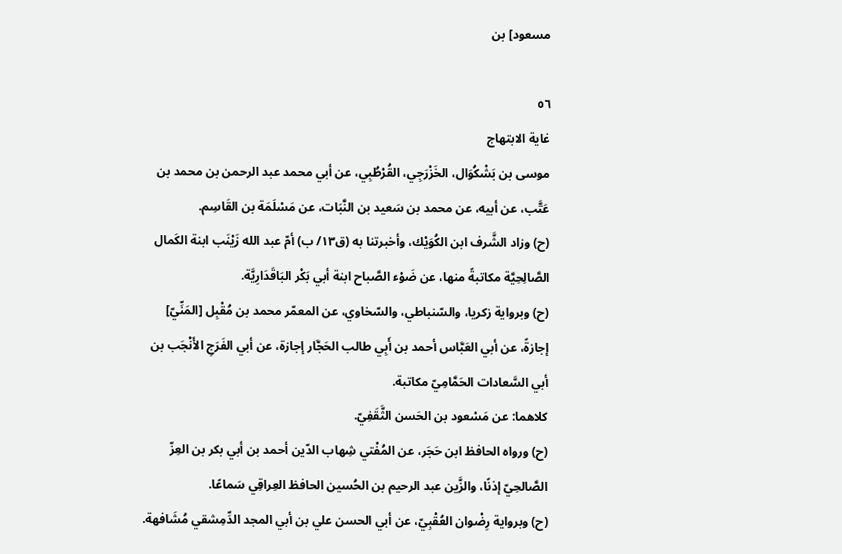مسعود] بن

٥٦
غاية الابتهاج
موسى بن بَشْكُوَال، الخَزْرَجِي، القُرْطُبِي، عن أبي محمد عبد الرحمن بن محمد بن
عَتَّب، عن أبيه، عن محمد بن سَعيد بن النَّبَات، عن مَسْلَمَة بن القَاسِم.
(ح) وزاد الشَّرف ابن الكُوَيْك، وأخبرتنا به (ق١٣/ ب) أمّ عبد الله زَيْنَب ابنة الكَمال
الصَّالِحِيَّة مكاتبةً منها، عن ضَوْء الصَّباح ابنة أبي بَكْر البَاقَدَارِيَّة.
(ح) وبرواية زكريا، والسّنباطي، والسّخاوي، عن المعمّر محمد بن مُقْبِل [المَنِّيّ]
إجازةً، عن أبي العَبَّاس أحمد بن أَبِي طالب الحَجَّار إجازة، عن أبي الفَرَجِ الأَنْجَب بن
أبي السَّعادات الحَمَّامِيّ مكاتبة.
كلاهما: عن مَسْعود بن الحَسن الثَّقَفِيّ.
(ح) ورواه الحافظ ابن حَجَر، عن المُفْتي شِهاب الدّين أحمد بن أبي بكر بن العِزّ
الصَّالحِيّ إذنًا، والزَّين عبد الرحيم بن الحُسين الحافظ العِراقِي سَماعًا.
(ح) وبرواية رِضْوان العُقْبِيّ، عن أبي الحسن علي بن أبي المجد الدِّمِشقي مُشَافهة.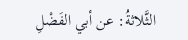الثَّلاثةُ: عن أبي الفَضْلِ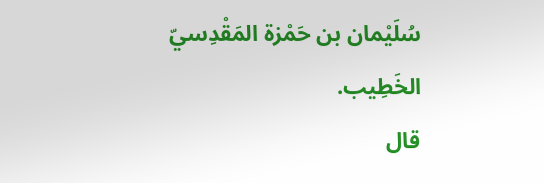سُلَيْمان بن حَمْزة المَقْدِسيّ الخَطِيب.
قال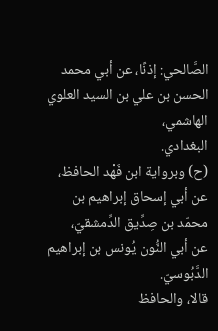الصَّالحي: إذنًا، عن أبي محمد الحسن بن علي بن السيد العلوي الهاشمي،
البغدادي.
(ح) وبرواية ابن فَهْد الحافظ، عن أبي إسحاق إبراهيم بن محمّد بن صِدِّيق الدِّمشقيّ،
عن أبي النُّون يُونس بن إبراهيم الدَّبُوسيّ.
قالا، والحافظ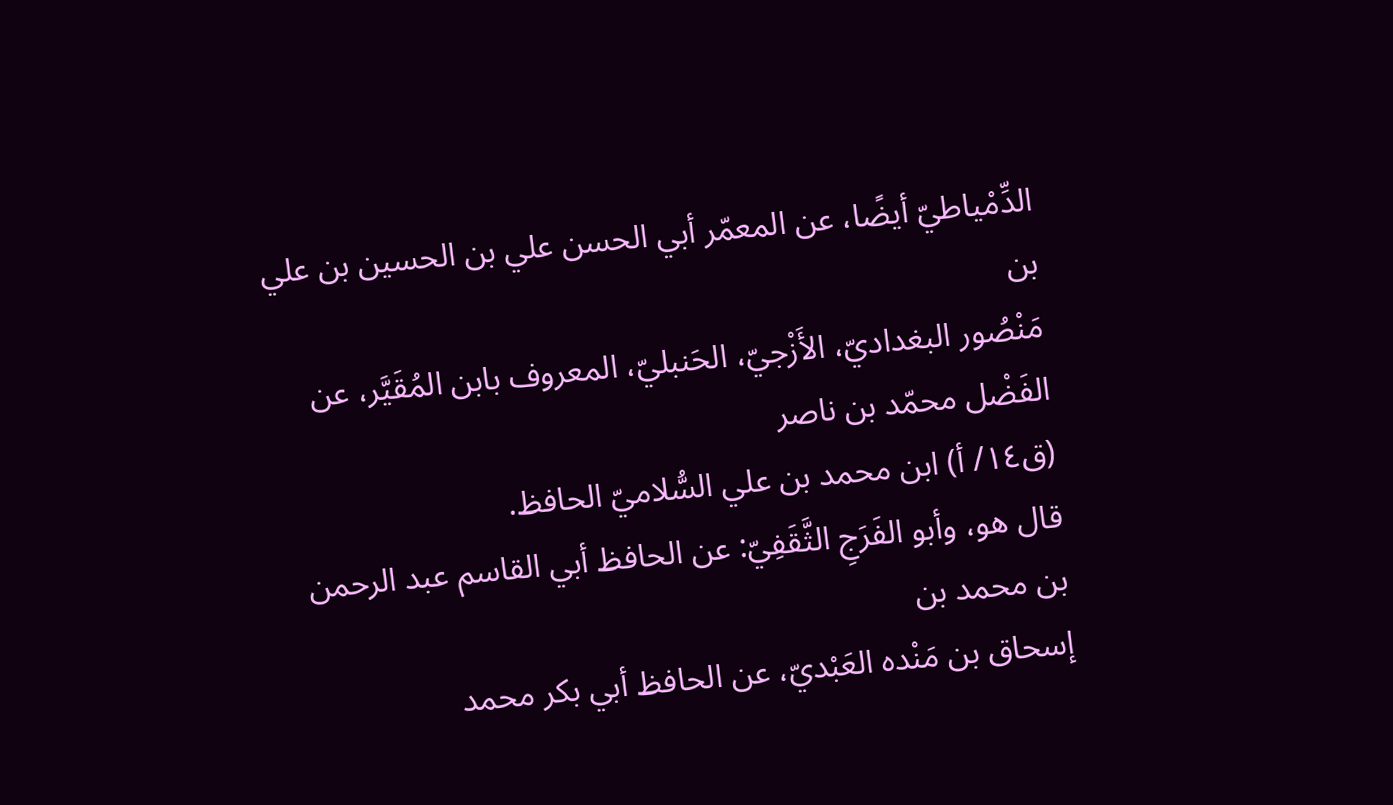الدِّمْياطيّ أيضًا، عن المعمّر أبي الحسن علي بن الحسين بن علي بن
مَنْصُور البغداديّ، الأَزْجيّ، الحَنبليّ، المعروف بابن المُقَيَّر، عن الفَضْل محمّد بن ناصر
(ق١٤/ أ) ابن محمد بن علي السُّلاميّ الحافظ.
قال هو، وأبو الفَرَجِ الثَّقَفِيّ: عن الحافظ أبي القاسم عبد الرحمن بن محمد بن
إسحاق بن مَنْده العَبْديّ، عن الحافظ أبي بكر محمد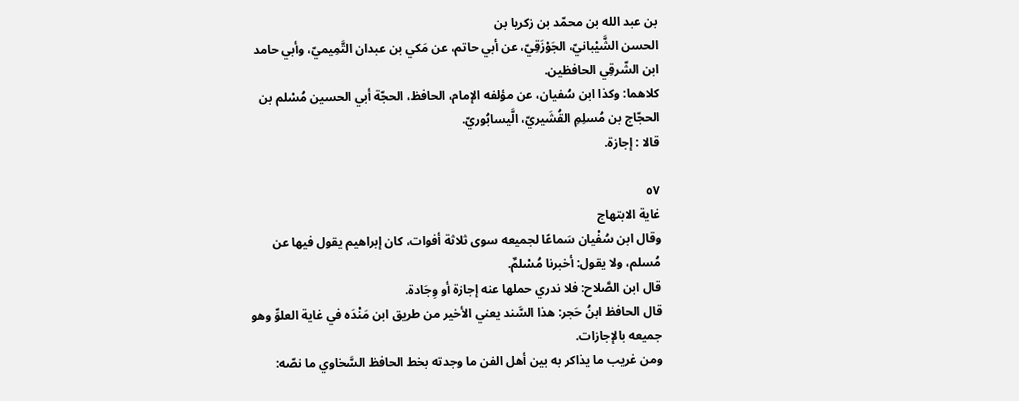بن عبد الله بن محمّد بن زكريا بن
الحسن الشَّيْبانيّ، الجَوْزَقِيّ، عن أبي حاتم، عن مَكي بن عبدان التَّمِيميّ، وأبي حامد
ابن الشّرقِي الحافظين.
كلاهما: وكذا ابن سُفيان، عن مؤلفه الإمام، الحافظ، الحجّة أبي الحسين مُسْلم بن
الحجّاج بن مُسلِمِ القُشَيريّ، الَّيسابُوريّ.
قالا : إجازة.

٥٧
غاية الابتهاج
وقال ابن سُفْيان سَماعًا لجميعه سوى ثلاثة أفوات، كان إبراهيم يقول فيها عن
مُسلم، ولا يقول: أخبرنا مُسْلمٌ.
قال ابن الصَّلاح: فلا ندري حملها عنه إجازة أو وِجَادة.
قال الحافظ ابنُ حَجر: هذا السَّند يعني الأخير من طريق ابن مَنْدَه في غاية العلوِّ وهو
جميعه بالإجازات.
ومن غريب ما يذاكر به بين أهل الفن ما وجدته بخط الحافظ السَّخاوي ما نصّه: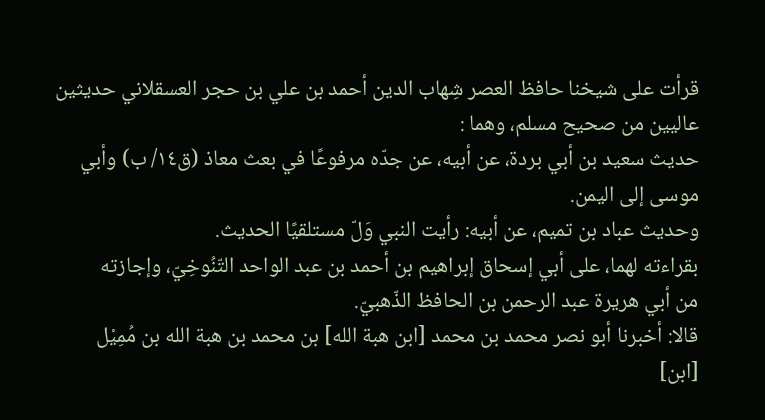قرأت على شيخنا حافظ العصر شِهاب الدين أحمد بن علي بن حجر العسقلاني حديثين
عاليين من صحيح مسلم، وهما :
حديث سعيد بن أبي بردة، عن أبيه، عن جدّه مرفوعًا في بعث معاذ (ق١٤/ ب) وأبي
موسى إلى اليمن.
وحديث عباد بن تميم، عن أبيه: رأيت النبي وَلّ مستلقيًا الحديث.
بقراءته لهما، على أبي إسحاق إبراهيم بن أحمد بن عبد الواحد التّنُوخِيّ، وإجازته
من أبي هريرة عبد الرحمن بن الحافظ الذّهبيّ.
قالا: أخبرنا أبو نصر محمد بن محمد [ابن هبة الله] بن محمد بن هبة الله بن مُمِيْل
[ابن]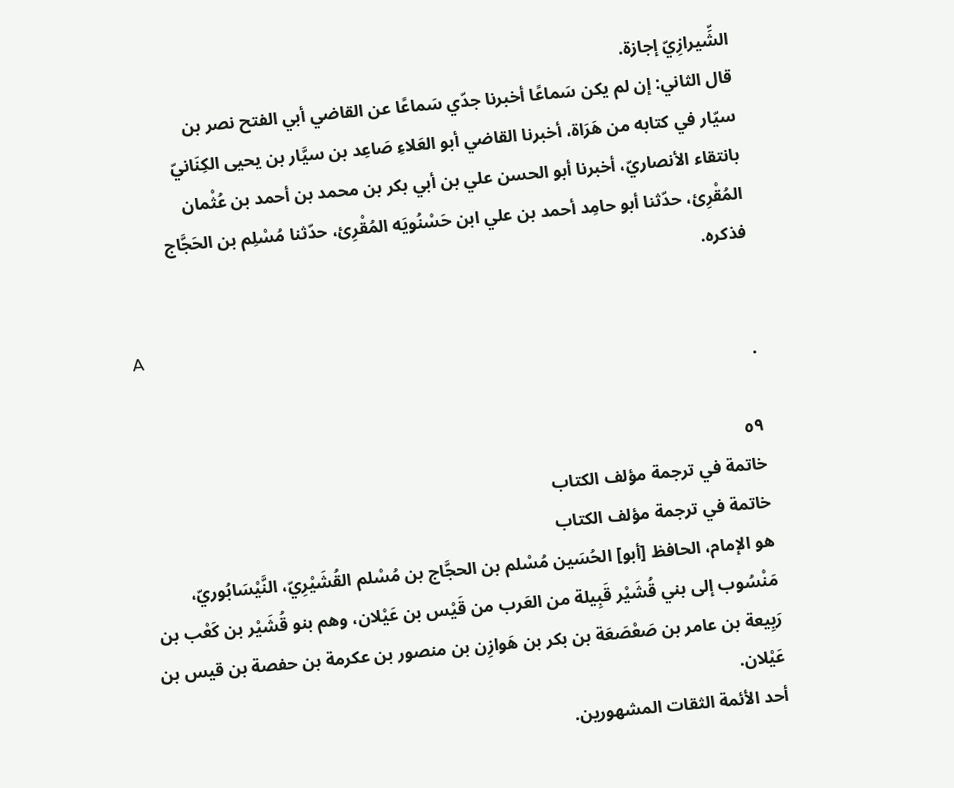الشِّيرازِيّ إجازة.
قال الثاني: إن لم يكن سَماعًا أخبرنا جدّي سَماعًا عن القاضي أبي الفتح نصر بن
سيّار في كتابه من هَرَاة، أخبرنا القاضي أبو العَلاءِ صَاعِد بن سيَّار بن يحيى الكِنَانيّ
بانتقاء الأنصاريّ، أخبرنا أبو الحسن علي بن أبي بكر بن محمد بن أحمد بن عُثْمان
المُقْرِئ، حدّثنا أبو حامِد أحمد بن علي ابن حَسْنُويَه المُقْرِئ، حدّثنا مُسْلِم بن الحَجَّاج
فذكره.

A
.

٥٩
خاتمة في ترجمة مؤلف الكتاب
خاتمة في ترجمة مؤلف الكتاب
هو الإمام، الحافظ [أبو] الحُسَين مُسْلم بن الحجَّاج بن مُسْلم القُشَيْرِيّ، النَّيْسَابُوريّ،
مَنْسُوب إلى بني قُشَيْر قَبِيلة من العَرب من قَيْس بن عَيْلان، وهم بنو قُشَيْر بن كَعْب بن
رَبِيعة بن عامر بن صَعْصَعَة بن بكر بن هَوازِن بن منصور بن عكرمة بن حفصة بن قيس بن
عَيْلان.
أحد الأئمة الثقات المشهورين.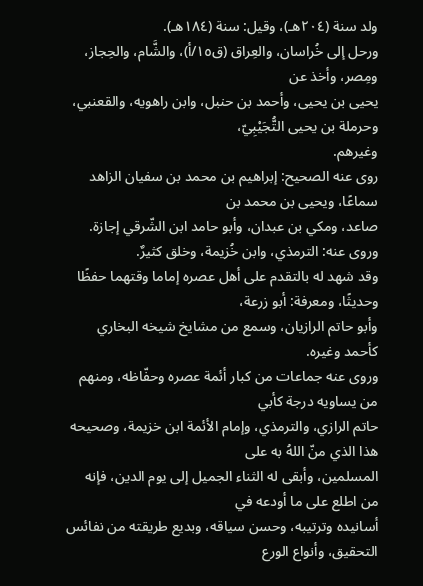ولد سنة (٢٠٤هـ)، وقيل: سنة (١٨٤هـ).
ورحل إلى خُراسان، والعِراق (ق١٥/أ)، والشَّام، والحِجاز، ومِصر، وأخذ عن
يحيى بن يحيى، وأحمد بن حنبل، وابن راهويه، والقعنبي، وحرملة بن يحيى التُّجَيْبِيّ،
وغيرهم.
روى عنه الصحيح: إبراهيم بن محمد بن سفيان الزاهد سماعًا، ويحيى بن محمد بن
صاعد، ومكي بن عبدان، وأبو حامد ابن الشّرقي إجازة.
وروى عنه: الترمذي، وابن خُزيمة، وخلق كثيرٌ.
وقد شهد له بالتقدم على أهل عصره إماما وقتهما حفظًا وحديثًا، ومعرفة: أبو زرعة،
وأبو حاتم الرازيان، وسمع من مشايخ شيخه البخاري كأحمد وغيره.
وروى عنه جماعات من كبار أئمة عصره وحفّاظه، ومنهم من يساويه درجة كأبي
حاتم الرازي، والترمذي، وإمام الأئمة ابن خزيمة، وصحيحه هذا الذي منّ اللهُ به على
المسلمين، وأبقى له الثناء الجميل إلى يوم الدين، فإنه من اطلع على ما أودعه في
أسانيده وترتيبه، وحسن سياقه، وبديع طريقته من نفائس التحقيق، وأنواع الورع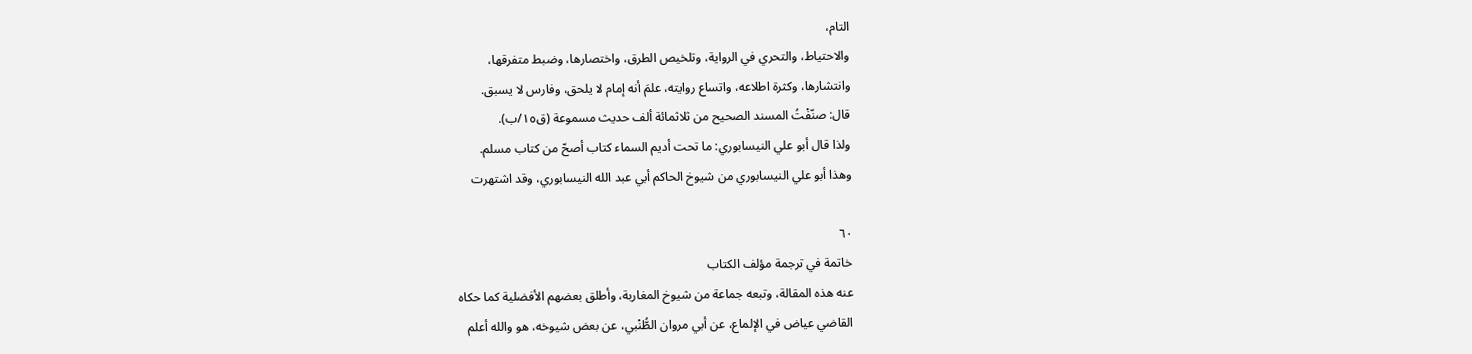التام،
والاحتياط، والتحري في الرواية، وتلخيص الطرق، واختصارها، وضبط متفرقها،
وانتشارها، وكثرة اطلاعه، واتساع روايته، علمَ أنه إمام لا يلحق، وفارس لا يسبق.
قال: صنّفْتُ المسند الصحيح من ثلاثمائة ألف حديث مسموعة (ق١٥/ب).
ولذا قال أبو علي النيسابوري: ما تحت أديم السماء كتاب أصحّ من كتاب مسلم.
وهذا أبو علي النيسابوري من شيوخ الحاكم أبي عبد الله النيسابوري، وقد اشتهرت

٦٠
خاتمة في ترجمة مؤلف الكتاب
عنه هذه المقالة، وتبعه جماعة من شيوخ المغاربة، وأطلق بعضهم الأفضلية كما حكاه
القاضي عياض في الإلماع، عن أبي مروان الطُّنْبي، عن بعض شيوخه، هو والله أعلم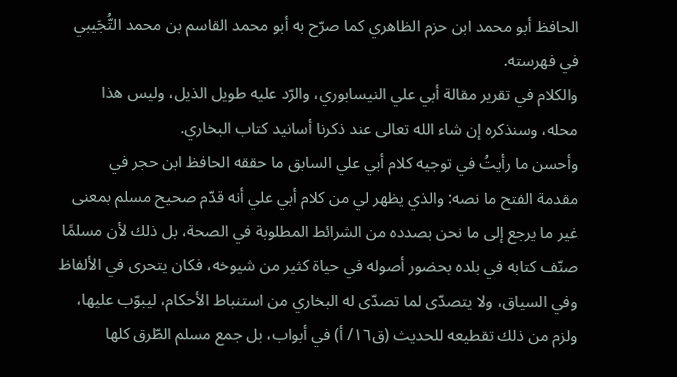الحافظ أبو محمد ابن حزم الظاهري كما صرّح به أبو محمد القاسم بن محمد التُّجَيبي
في فهرسته.
والكلام في تقرير مقالة أبي علي النيسابوري، والرّد عليه طويل الذيل، وليس هذا
محله، وسنذكره إن شاء الله تعالى عند ذكرنا أسانيد كتاب البخاري.
وأحسن ما رأيتُ في توجيه كلام أبي علي السابق ما حققه الحافظ ابن حجر في
مقدمة الفتح ما نصه: والذي يظهر لي من كلام أبي علي أنه قدّم صحيح مسلم بمعنى
غير ما يرجع إلى ما نحن بصدده من الشرائط المطلوبة في الصحة، بل ذلك لأن مسلمًا
صنّف كتابه في بلده بحضور أصوله في حياة كثير من شيوخه، فكان يتحرى في الألفاظ
وفي السياق، ولا يتصدّى لما تصدّى له البخاري من استنباط الأحكام، ليبوّب عليها،
ولزم من ذلك تقطيعه للحديث (ق١٦/ أ) في أبواب، بل جمع مسلم الطّرق كلها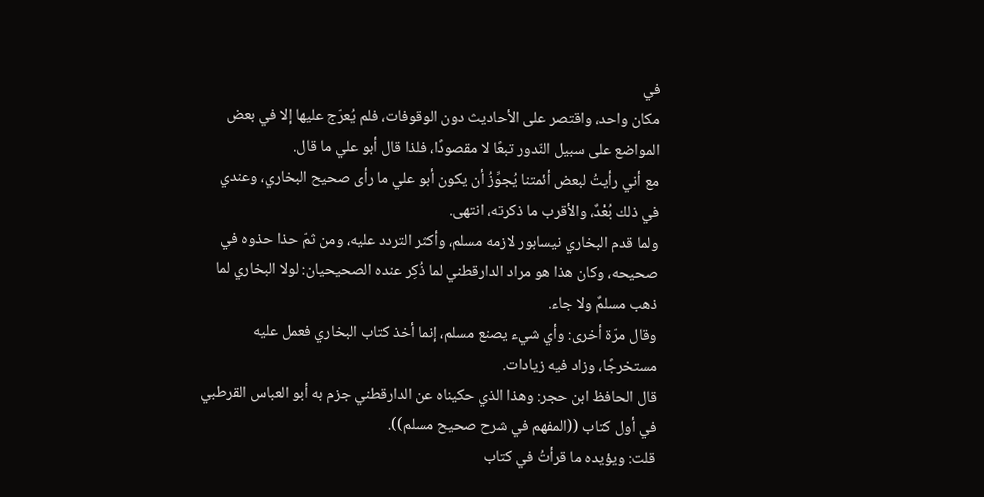في
مكان واحد، واقتصر على الأحاديث دون الوقوفات، فلم يُعرّج عليها إلا في بعض
المواضع على سبيل النّدور تبعًا لا مقصودًا، فلذا قال أبو علي ما قال.
مع أني رأيتُ لبعض أئمتنا يُجوِّزُ أن يكون أبو علي ما رأى صحيح البخاري، وعندي
في ذلك بُعْدٌ، والأقرب ما ذكرته، انتهى.
ولما قدم البخاري نيسابور لازمه مسلم، وأكثر التردد عليه، ومن ثمّ حذا حذوه في
صحيحه، وكان هذا هو مراد الدارقطني لما ذُكِر عنده الصحيحيان: لولا البخاري لما
ذهب مسلمٌ ولا جاء.
وقال مرّة أخرى: وأي شيء يصنع مسلم، إنما أخذ كتاب البخاري فعمل عليه
مستخرجًا، وزاد فيه زیادات.
قال الحافظ ابن حجر: وهذا الذي حكيناه عن الدارقطني جزم به أبو العباس القرطبي
في أول كتاب ((المفهم في شرح صحيح مسلم)).
قلت: ويؤيده ما قرأتُ في كتاب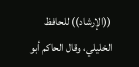((الإرشاد)) للحافظ الخليلي، وقال الحاكم أبو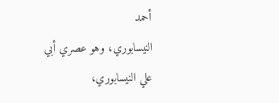أحمد
النيسابوري، وهو عصري أبي علي النيسابوري،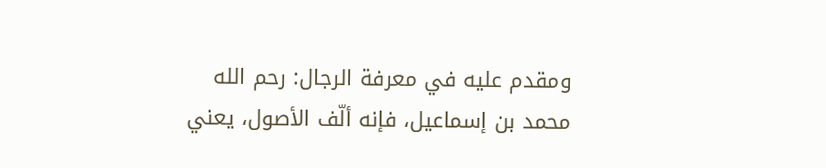ومقدم عليه في معرفة الرجال: رحم الله
محمد بن إسماعيل، فإنه ألّف الأصول، يعني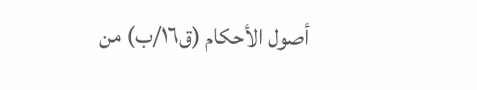أصول الأحكام (ق١٦/ب) من